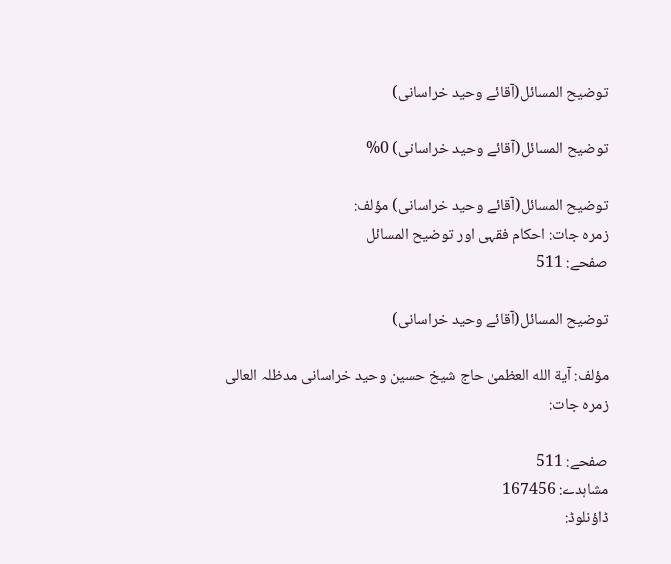توضیح المسائل(آقائے وحيد خراسانی)

توضیح المسائل(آقائے وحيد خراسانی) 0%

توضیح المسائل(آقائے وحيد خراسانی) مؤلف:
زمرہ جات: احکام فقہی اور توضیح المسائل
صفحے: 511

توضیح المسائل(آقائے وحيد خراسانی)

مؤلف: آية الله العظمیٰ حاج شيخ حسين وحيد خراسانی مدظلہ العالی
زمرہ جات:

صفحے: 511
مشاہدے: 167456
ڈاؤنلوڈ: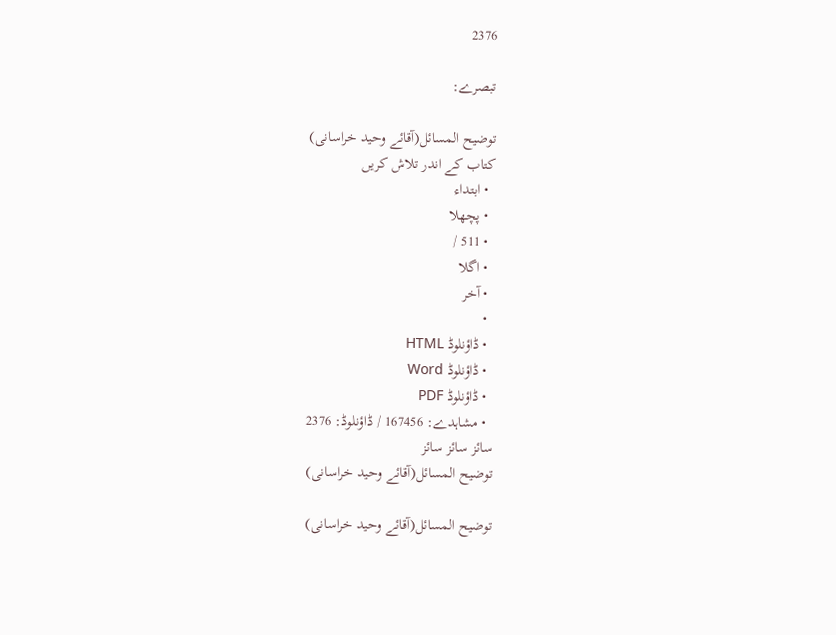2376

تبصرے:

توضیح المسائل(آقائے وحيد خراسانی)
کتاب کے اندر تلاش کریں
  • ابتداء
  • پچھلا
  • 511 /
  • اگلا
  • آخر
  •
  • ڈاؤنلوڈ HTML
  • ڈاؤنلوڈ Word
  • ڈاؤنلوڈ PDF
  • مشاہدے: 167456 / ڈاؤنلوڈ: 2376
سائز سائز سائز
توضیح المسائل(آقائے وحيد خراسانی)

توضیح المسائل(آقائے وحيد خراسانی)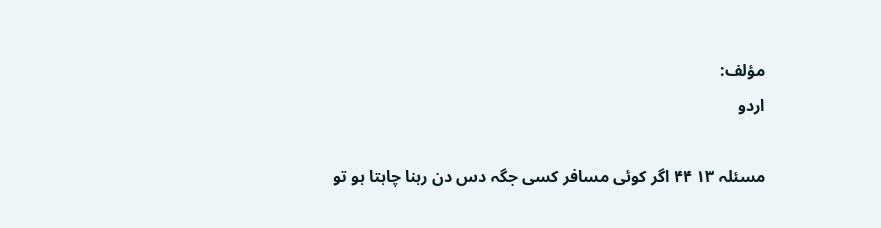مؤلف:
اردو

مسئلہ ١٣ ۴۴ اگر کوئی مسافر کسی جگہ دس دن رہنا چاہتا ہو تو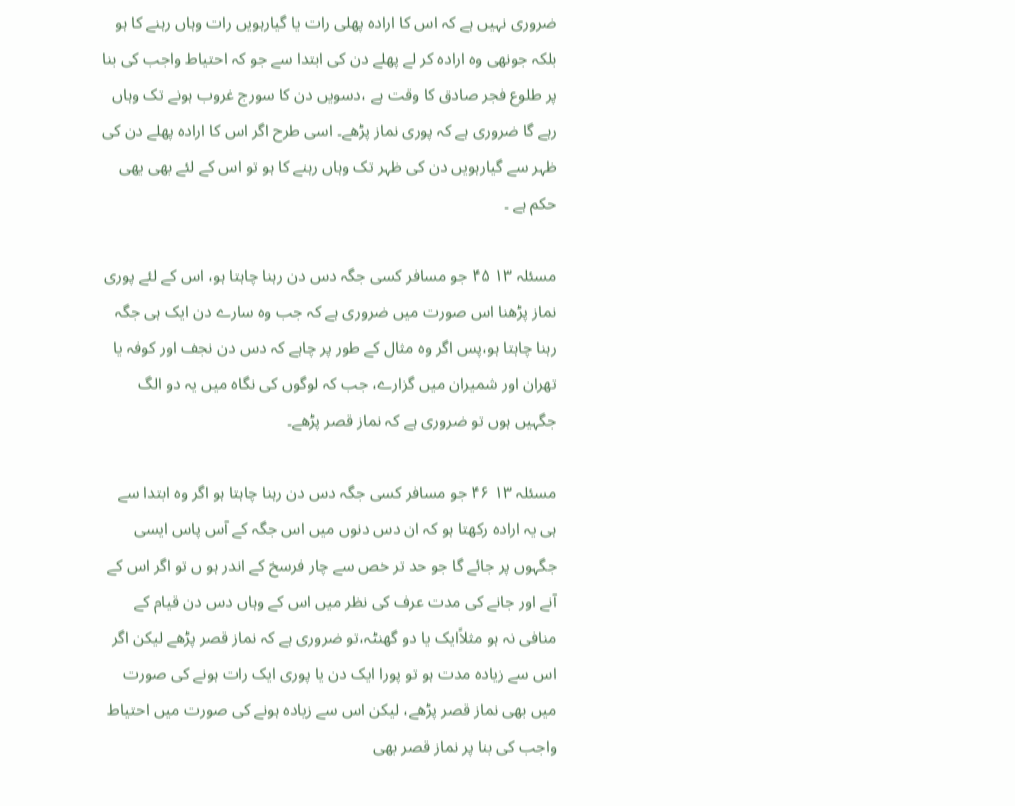ضروری نہيں ہے کہ اس کا ارادہ پهلی رات یا گيارہویں رات وہاں رہنے کا ہو بلکہ جونهی وہ ارادہ کر لے پهلے دن کی ابتدا سے جو کہ احتياط واجب کی بنا پر طلوع فجر صادق کا وقت ہے ،دسویں دن کا سورج غروب ہونے تک وہاں رہے گا ضروری ہے کہ پوری نماز پڑھے۔ اسی طرح اگر اس کا ارادہ پهلے دن کی ظہر سے گيارہویں دن کی ظہر تک وہاں رہنے کا ہو تو اس کے لئے بھی یهی حکم ہے ۔

مسئلہ ١٣ ۴۵ جو مسافر کسی جگہ دس دن رہنا چاہتا ہو، اس کے لئے پوری نماز پڑھنا اس صورت ميں ضروری ہے کہ جب وہ سارے دن ایک ہی جگہ رہنا چاہتا ہو،پس اگر وہ مثال کے طور پر چاہے کہ دس دن نجف اور کوفہ یا تهران اور شميران ميں گزارے، جب کہ لوگوں کی نگاہ ميں یہ دو الگ جگہيں ہوں تو ضروری ہے کہ نماز قصر پڑھے۔

مسئلہ ١٣ ۴۶ جو مسافر کسی جگہ دس دن رہنا چاہتا ہو اگر وہ ابتدا سے ہی یہ ارادہ رکھتا ہو کہ ان دس دنوں ميں اس جگہ کے آس پاس ایسی جگہوں پر جائے گا جو حد تر خص سے چار فرسخ کے اندر ہو ں تو اگر اس کے آنے اور جانے کی مدت عرف کی نظر ميں اس کے وہاں دس دن قيام کے منافی نہ ہو مثلاًایک یا دو گهنٹہ،تو ضروری ہے کہ نماز قصر پڑھے ليکن اگر اس سے زیادہ مدت ہو تو پورا ایک دن یا پوری ایک رات ہونے کی صورت ميں بھی نماز قصر پڑھے، ليکن اس سے زیادہ ہونے کی صورت ميں احتياط واجب کی بنا پر نماز قصر بھی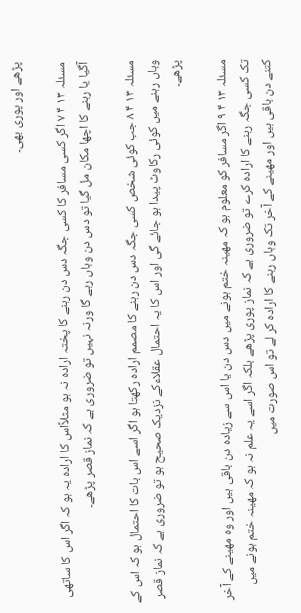پڑھے اور پوری بهی۔

مسئلہ ١٣ ۴ ٧ اگر کسی مسافر کا کسی جگہ دس دن رہنے کا پختہ ارادہ نہ ہو مثلاًاس کا ارادہ یہ ہو کہ اگر اس کا ساتهی آگيا یا رہنے کا اچھا مکان مل گيا تو دس دن وہاں رہے گا ورنہ نہيں تو ضروری ہے کہ نماز قصر پڑھے۔

مسئلہ ١٣ ۴ ٨ جب کوئی شخص کسی جگہ دس دن رہنے کا مصمم ارادہ رکھتا ہو اگر اسے اس بات کا احتمال ہو کہ اس کے وہاں رہنے ميں کوئی رکاوٹ پيدا ہو جائے گی اور اس کا یہ احتمال عقلاءکے نزدیک صحيح ہو تو ضروری ہے کہ نماز قصر پڑھے۔

مسئلہ ١٣ ۴ ٩ اگر مسافر کو معلوم ہو کہ مهينہ ختم ہونے ميں دس دن یا اس سے زیادہ دن باقی ہيں اور وہ مهينے کے آخر تک کسی جگہ رہنے کا ارادہ کرے تو ضروری ہے کہ نماز پوری پڑھے بلکہ اگر اسے یہ علم نہ ہو کہ مهينہ ختم ہونے ميں کتنے دن باقی ہيں اور مهينے کے آخر تک وہاں رہنے کا ارادہ کر لے تو اس صورت ميں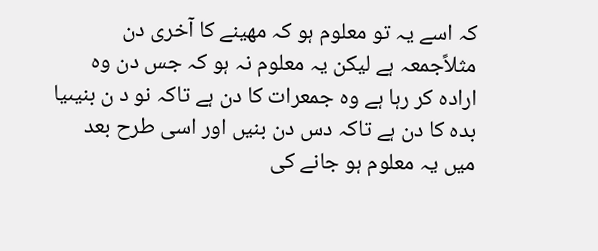کہ اسے یہ تو معلوم ہو کہ مهينے کا آخری دن مثلاًجمعہ ہے ليکن یہ معلوم نہ ہو کہ جس دن وہ ارادہ کر رہا ہے وہ جمعرات کا دن ہے تاکہ نو د ن بنيںيا بده کا دن ہے تاکہ دس دن بنيں اور اسی طرح بعد ميں یہ معلوم ہو جانے کی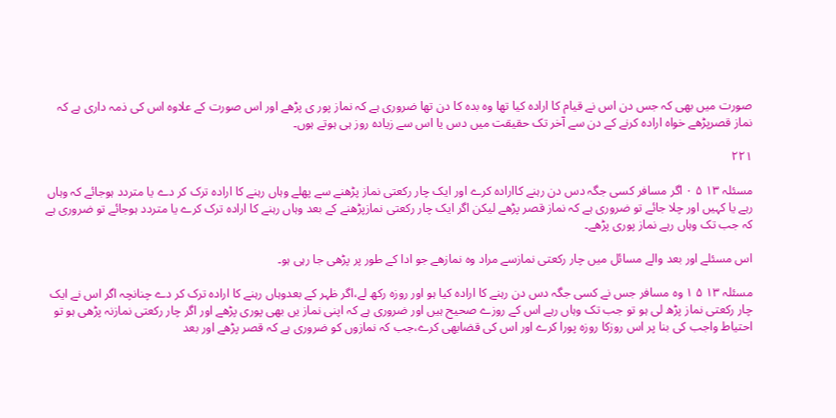صورت ميں بھی کہ جس دن اس نے قيام کا ارادہ کيا تھا وہ بده کا دن تھا ضروری ہے کہ نماز پور ی پڑھے اور اس صورت کے علاوہ اس کی ذمہ داری ہے کہ نماز قصرپڑھے خواہ ارادہ کرنے کے دن سے آخر تک حقيقت ميں دس یا اس سے زیادہ روز ہی ہوتے ہوں۔

۲۲۱

مسئلہ ١٣ ۵ ٠ اگر مسافر کسی جگہ دس دن رہنے کاارادہ کرے اور ایک چار رکعتی نماز پڑھنے سے پهلے وہاں رہنے کا ارادہ ترک کر دے یا متردد ہوجائے کہ وہاں رہے یا کہيں اور چلا جائے تو ضروری ہے کہ نماز قصر پڑھے ليکن اگر ایک چار رکعتی نمازپڑھنے کے بعد وہاں رہنے کا ارادہ ترک کرے یا متردد ہوجائے تو ضروری ہے کہ جب تک وہاں رہے نماز پوری پڑھے۔

اس مسئلے اور بعد والے مسائل ميں چار رکعتی نمازسے مراد وہ نمازهے جو ادا کے طور پر پڑھی جا رہی ہو۔

مسئلہ ١٣ ۵ ١ وہ مسافر جس نے کسی جگہ دس دن رہنے کا ارادہ کيا ہو اور روزہ رکھ لے،اگر ظہر کے بعدوہاں رہنے کا ارادہ ترک کر دے چنانچہ اگر اس نے ایک چار رکعتی نماز پڑھ لی ہو تو جب تک وہاں رہے اس کے روزے صحيح ہيں اور ضروری ہے کہ اپنی نماز یں بھی پوری پڑھے اور اگر چار رکعتی نمازنہ پڑھی ہو تو احتياط واجب کی بنا پر اس روزکا روزہ پورا کرے اور اس کی قضابهی کرے،جب کہ نمازوں کو ضروری ہے کہ قصر پڑھے اور بعد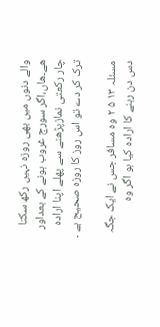والے دنوں ميں بھی روزہ نہيں رکھ سکتا هے۔هاں،اگر سورج غروب ہونے کے بعداور چار رکعتی نمازپڑھنے سے پهلے اپنا ارادہ ترک کر دے تو اس روز کا روزہ صحيح ہے ۔

مسئلہ ١٣ ۵ ٢ وہ مسافر جس نے ایک جگہ دس دن رہنے کا ارادہ کيا ہو اگر وہ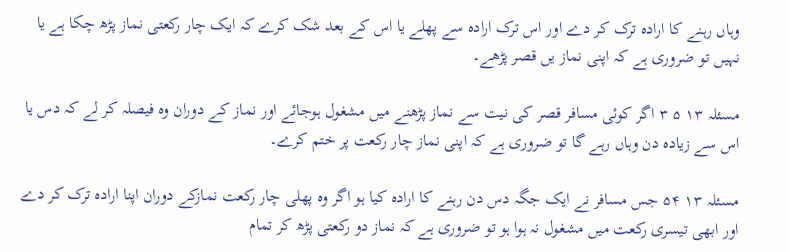وہاں رہنے کا ارادہ ترک کر دے اور اس ترک ارادہ سے پهلے یا اس کے بعد شک کرے کہ ایک چار رکعتی نماز پڑھ چکا ہے یا نہيں تو ضروری ہے کہ اپنی نماز یں قصر پڑھے۔

مسئلہ ١٣ ۵ ٣ اگر کوئی مسافر قصر کی نيت سے نماز پڑھنے ميں مشغول ہوجائے اور نماز کے دوران وہ فيصلہ کر لے کہ دس یا اس سے زیادہ دن وہاں رہے گا تو ضروری ہے کہ اپنی نماز چار رکعت پر ختم کرے۔

مسئلہ ١٣ ۵۴ جس مسافر نے ایک جگہ دس دن رہنے کا ارادہ کيا ہو اگر وہ پهلی چار رکعت نمازکے دوران اپنا ارادہ ترک کر دے اور ابهی تيسری رکعت ميں مشغول نہ ہوا ہو تو ضروری ہے کہ نماز دو رکعتی پڑھ کر تمام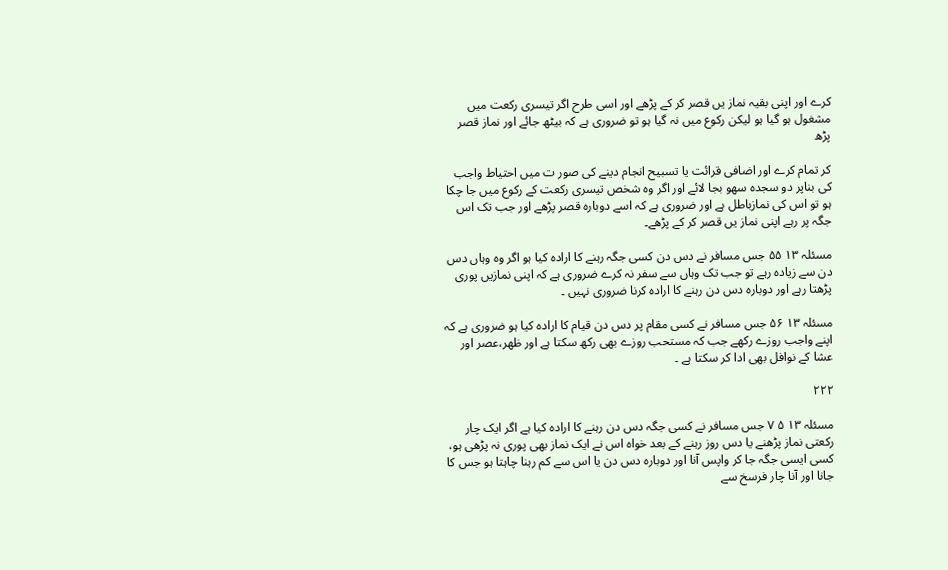کرے اور اپنی بقيہ نماز یں قصر کر کے پڑھے اور اسی طرح اگر تيسری رکعت ميں مشغول ہو گيا ہو ليکن رکوع ميں نہ گيا ہو تو ضروری ہے کہ بيٹھ جائے اور نماز قصر پڑھ

کر تمام کرے اور اضافی قرائت یا تسبيح انجام دینے کی صور ت ميں احتياط واجب کی بناپر دو سجدہ سهو بجا لائے اور اگر وہ شخص تيسری رکعت کے رکوع ميں جا چکا ہو تو اس کی نمازباطل ہے اور ضروری ہے کہ اسے دوبارہ قصر پڑھے اور جب تک اس جگہ پر رہے اپنی نماز یں قصر کر کے پڑھے۔

مسئلہ ١٣ ۵۵ جس مسافر نے دس دن کسی جگہ رہنے کا ارادہ کيا ہو اگر وہ وہاں دس دن سے زیادہ رہے تو جب تک وہاں سے سفر نہ کرے ضروری ہے کہ اپنی نمازیں پوری پڑھتا رہے اور دوبارہ دس دن رہنے کا ارادہ کرنا ضروری نہيں ۔

مسئلہ ١٣ ۵۶ جس مسافر نے کسی مقام پر دس دن قيام کا ارادہ کيا ہو ضروری ہے کہ اپنے واجب روزے رکھے جب کہ مستحب روزے بھی رکھ سکتا ہے اور ظهر،عصر اور عشا کے نوافل بھی ادا کر سکتا ہے ۔

۲۲۲

مسئلہ ١٣ ۵ ٧ جس مسافر نے کسی جگہ دس دن رہنے کا ارادہ کيا ہے اگر ایک چار رکعتی نماز پڑھنے یا دس روز رہنے کے بعد خواہ اس نے ایک نماز بھی پوری نہ پڑھی ہو، کسی ایسی جگہ جا کر واپس آنا اور دوبارہ دس دن یا اس سے کم رہنا چاہتا ہو جس کا جانا اور آنا چار فرسخ سے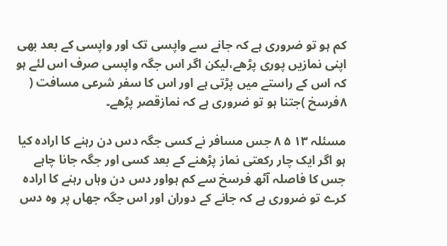کم ہو تو ضروری ہے کہ جانے سے واپسی تک اور واپسی کے بعد بھی اپنی نمازیں پوری پڑھے،ليکن اگر اس جگہ واپسی صرف اس لئے ہو کہ اس کے راستے ميں پڑتی ہے اور اس کا سفر شرعی مسافت ( ٨فرسخ )جتنا ہو تو ضروری ہے کہ نمازقصر پڑھے۔

مسئلہ ١٣ ۵ ٨ جس مسافر نے کسی جگہ دس دن رہنے کا ارادہ کيا ہو اگر ایک چار رکعتی نماز پڑھنے کے بعد کسی اور جگہ جانا چاہے جس کا فاصلہ آٹھ فرسخ سے کم ہواور دس دن وہاں رہنے کا ارادہ کرے تو ضروری ہے کہ جانے کے دوران اور اس جگہ جهاں پر وہ دس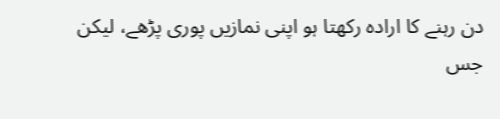دن رہنے کا ارادہ رکھتا ہو اپنی نمازیں پوری پڑھے، ليکن جس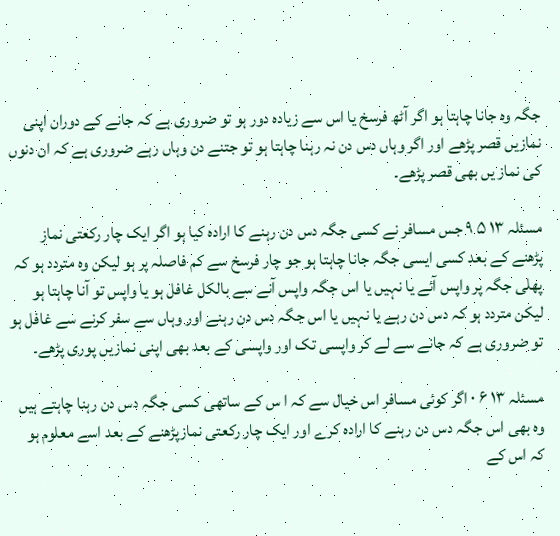جگہ وہ جانا چاہتا ہو اگر آٹھ فرسخ یا اس سے زیادہ دور ہو تو ضروری ہے کہ جانے کے دوران اپنی نمازیں قصر پڑھے اور اگر وہاں دس دن نہ رہنا چاہتا ہو تو جتنے دن وہاں رہے ضروری ہے کہ ان دنوں کی نماز یں بھی قصر پڑھے۔

مسئلہ ١٣ ۵ ٩ جس مسافر نے کسی جگہ دس دن رہنے کا ارادہ کيا ہو اگر ایک چار رکعتی نماز پڑھنے کے بعد کسی ایسی جگہ جانا چاہتا ہو جو چار فرسخ سے کم فاصلہ پر ہو ليکن وہ متردد ہو کہ پهلی جگہ پر واپس آئے یا نہيں یا اس جگہ واپس آنے سے بالکل غافل ہو یا واپس تو آنا چاہتا ہو ليکن متردد ہو کہ دس دن رہے یا نہيں یا اس جگہ دس دن رہنے اور وہاں سے سفر کرنے سے غافل ہو تو ضروری ہے کہ جانے سے لے کر واپسی تک اور واپسی کے بعد بھی اپنی نمازیں پوری پڑھے۔

مسئلہ ١٣ ۶ ٠ اگر کوئی مسافر اس خيال سے کہ ا س کے ساتهی کسی جگہ دس دن رہنا چاہتے ہيں وہ بھی اس جگہ دس دن رہنے کا ارادہ کرے اور ایک چار رکعتی نمازپڑھنے کے بعد اسے معلوم ہو کہ اس کے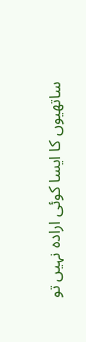ساتهيوں کا ایسا کوئی ارادہ نہيں تو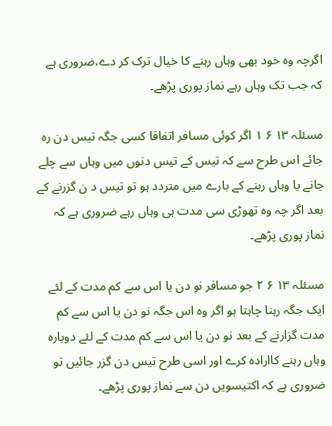اگرچہ وہ خود بھی وہاں رہنے کا خيال ترک کر دے،ضروری ہے کہ جب تک وہاں رہے نماز پوری پڑھے۔

مسئلہ ١٣ ۶ ١ اگر کوئی مسافر اتفاقا کسی جگہ تيس دن رہ جائے اس طرح سے کہ تيس کے تيس دنوں ميں وہاں سے چلے جانے یا وہاں رہنے کے بارے ميں متردد ہو تو تيس د ن گزرنے کے بعد اگر چہ وہ تهوڑی سی مدت ہی وہاں رہے ضروری ہے کہ نماز پوری پڑھے۔

مسئلہ ١٣ ۶ ٢ جو مسافر نو دن یا اس سے کم مدت کے لئے ایک جگہ رہنا چاہتا ہو اگر وہ اس جگہ نو دن یا اس سے کم مدت گزارنے کے بعد نو دن یا اس سے کم مدت کے لئے دوبارہ وہاں رہنے کاارادہ کرے اور اسی طرح تيس دن گزر جائيں تو ضروری ہے کہ اکتيسویں دن سے نماز پوری پڑھے۔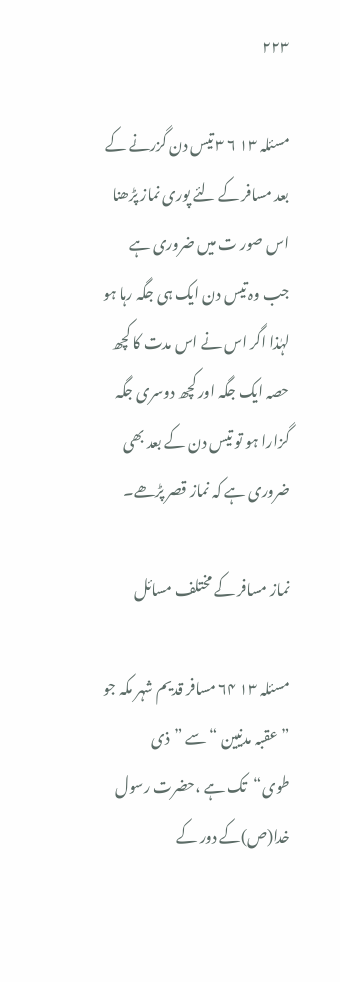۲۲۳

مسئلہ ١٣ ۶ ٣ تيس دن گزرنے کے بعد مسافر کے لئے پوری نماز پڑھنا اس صور ت ميں ضروری ہے جب وہ تيس دن ایک ہی جگہ رہا ہو لہٰذا اگر اس نے اس مدت کا کچھ حصہ ایک جگہ اور کچھ دوسری جگہ گزارا ہو تو تيس دن کے بعد بھی ضروری ہے کہ نماز قصر پڑھے۔

نماز مسافر کے مختلف مسائل

مسئلہ ١٣ ۶۴ مسافر قدیم شہر مکہ جو ”عقبہ مدنيين “سے ”ذی طوی“تک ہے ،حضرت رسول خدا(ص)کے دور کے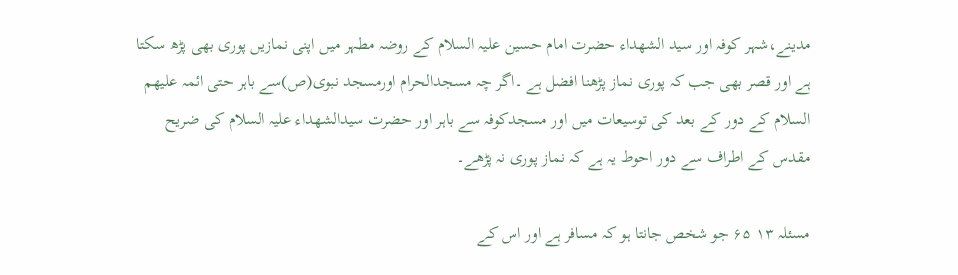مدینے،شہر کوفہ اور سيد الشهداء حضرت امام حسين عليہ السلام کے روضہ مطہر ميں اپنی نمازیں پوری بھی پڑھ سکتا ہے اور قصر بھی جب کہ پوری نماز پڑھنا افضل ہے ۔اگر چہ مسجدالحرام اورمسجد نبوی(ص)سے باہر حتی ائمہ عليهم السلام کے دور کے بعد کی توسيعات ميں اور مسجدکوفہ سے باہر اور حضرت سيدالشهداء عليہ السلام کی ضریح مقدس کے اطراف سے دور احوط یہ ہے کہ نماز پوری نہ پڑھے۔

مسئلہ ١٣ ۶۵ جو شخص جانتا ہو کہ مسافر ہے اور اس کے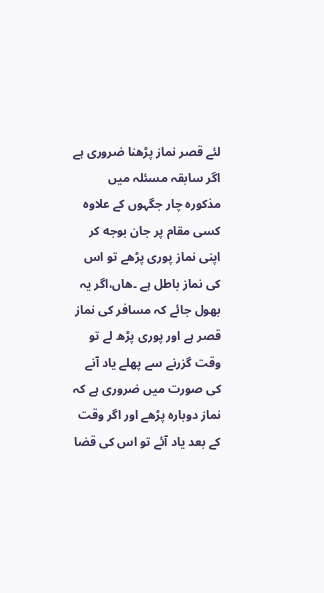لئے قصر نماز پڑھنا ضروری ہے اگر سابقہ مسئلہ ميں مذکورہ چار جگہوں کے علاوہ کسی مقام پر جان بوجه کر اپنی نماز پوری پڑھے تو اس کی نماز باطل ہے ۔هاں،اگر یہ بھول جائے کہ مسافر کی نماز قصر ہے اور پوری پڑھ لے تو وقت گزرنے سے پهلے یاد آنے کی صورت ميں ضروری ہے کہ نماز دوبارہ پڑھے اور اگر وقت کے بعد یاد آئے تو اس کی قضا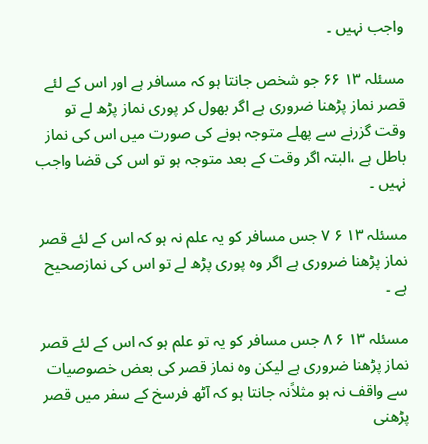واجب نہيں ۔

مسئلہ ١٣ ۶۶ جو شخص جانتا ہو کہ مسافر ہے اور اس کے لئے قصر نماز پڑھنا ضروری ہے اگر بھول کر پوری نماز پڑھ لے تو وقت گزرنے سے پهلے متوجہ ہونے کی صورت ميں اس کی نماز باطل ہے ،البتہ اگر وقت کے بعد متوجہ ہو تو اس کی قضا واجب نہيں ۔

مسئلہ ١٣ ۶ ٧ جس مسافر کو یہ علم نہ ہو کہ اس کے لئے قصر نماز پڑھنا ضروری ہے اگر وہ پوری پڑھ لے تو اس کی نمازصحيح ہے ۔

مسئلہ ١٣ ۶ ٨ جس مسافر کو یہ تو علم ہو کہ اس کے لئے قصر نماز پڑھنا ضروری ہے ليکن وہ نماز قصر کی بعض خصوصيات سے واقف نہ ہو مثلاًنہ جانتا ہو کہ آٹھ فرسخ کے سفر ميں قصر پڑھنی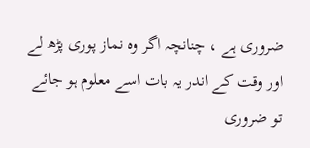ضروری ہے ، چنانچہ اگر وہ نماز پوری پڑھ لے اور وقت کے اندر یہ بات اسے معلوم ہو جائے تو ضروری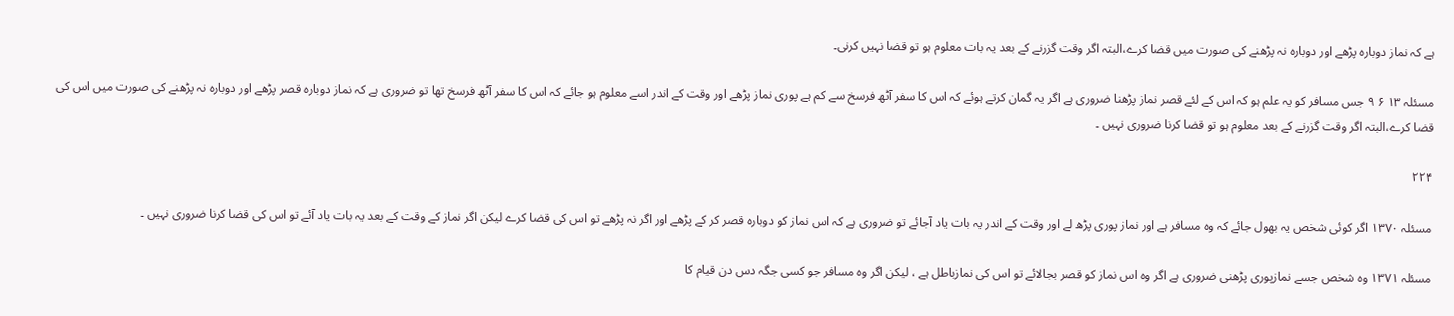ہے کہ نماز دوبارہ پڑھے اور دوبارہ نہ پڑھنے کی صورت ميں قضا کرے،البتہ اگر وقت گزرنے کے بعد یہ بات معلوم ہو تو قضا نہيں کرنی۔

مسئلہ ١٣ ۶ ٩ جس مسافر کو یہ علم ہو کہ اس کے لئے قصر نماز پڑھنا ضروری ہے اگر یہ گمان کرتے ہوئے کہ اس کا سفر آٹھ فرسخ سے کم ہے پوری نماز پڑھے اور وقت کے اندر اسے معلوم ہو جائے کہ اس کا سفر آٹھ فرسخ تھا تو ضروری ہے کہ نماز دوبارہ قصر پڑھے اور دوبارہ نہ پڑھنے کی صورت ميں اس کی قضا کرے،البتہ اگر وقت گزرنے کے بعد معلوم ہو تو قضا کرنا ضروری نہيں ۔

۲۲۴

مسئلہ ١٣٧٠ اگر کوئی شخص یہ بھول جائے کہ وہ مسافر ہے اور نماز پوری پڑھ لے اور وقت کے اندر یہ بات یاد آجائے تو ضروری ہے کہ اس نماز کو دوبارہ قصر کر کے پڑھے اور اگر نہ پڑھے تو اس کی قضا کرے ليکن اگر نماز کے وقت کے بعد یہ بات یاد آئے تو اس کی قضا کرنا ضروری نہيں ۔

مسئلہ ١٣٧١ وہ شخص جسے نمازپوری پڑھنی ضروری ہے اگر وہ اس نماز کو قصر بجالائے تو اس کی نمازباطل ہے ، ليکن اگر وہ مسافر جو کسی جگہ دس دن قيام کا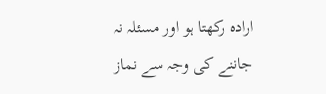ارادہ رکھتا ہو اور مسئلہ نہ جاننے کی وجہ سے نماز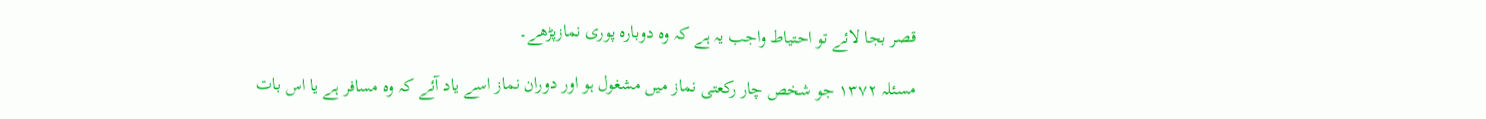قصر بجا لائے تو احتياط واجب یہ ہے کہ وہ دوبارہ پوری نمازپڑھے۔

مسئلہ ١٣٧٢ جو شخص چار رکعتی نماز ميں مشغول ہو اور دوران نماز اسے یاد آئے کہ وہ مسافر ہے یا اس بات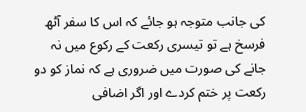کی جانب متوجہ ہو جائے کہ اس کا سفر آٹھ فرسخ ہے تو تيسری رکعت کے رکوع ميں نہ جانے کی صورت ميں ضروری ہے کہ نماز کو دو رکعت پر ختم کردے اور اگر اضافی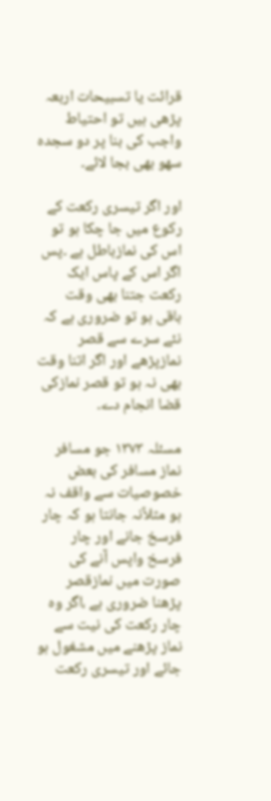قرائت یا تسبيحات اربعہ پڑھی ہيں تو احتياط واجب کی بنا پر دو سجدہ سهو بھی بجا لائے۔

اور اگر تيسری رکعت کے رکوع ميں جا چکا ہو تو اس کی نمازباطل ہے ۔پس اگر اس کے پاس ایک رکعت جتنا بھی وقت باقی ہو تو ضروری ہے کہ نئے سرے سے قصر نمازپڑھے اور اگر اتنا وقت بھی نہ ہو تو قصر نمازکی قضا انجام دے۔

مسئلہ ١٣٧٣ جو مسافر نماز مسافر کی بعض خصوصيات سے واقف نہ ہو مثلاًنہ جانتا ہو کہ چار فرسخ جانے اور چار فرسخ واپس آنے کی صورت ميں نمازقصر پڑھنا ضروری ہے ،اگر وہ چار رکعت کی نيت سے نماز پڑھنے ميں مشغول ہو جائے اور تيسری رکعت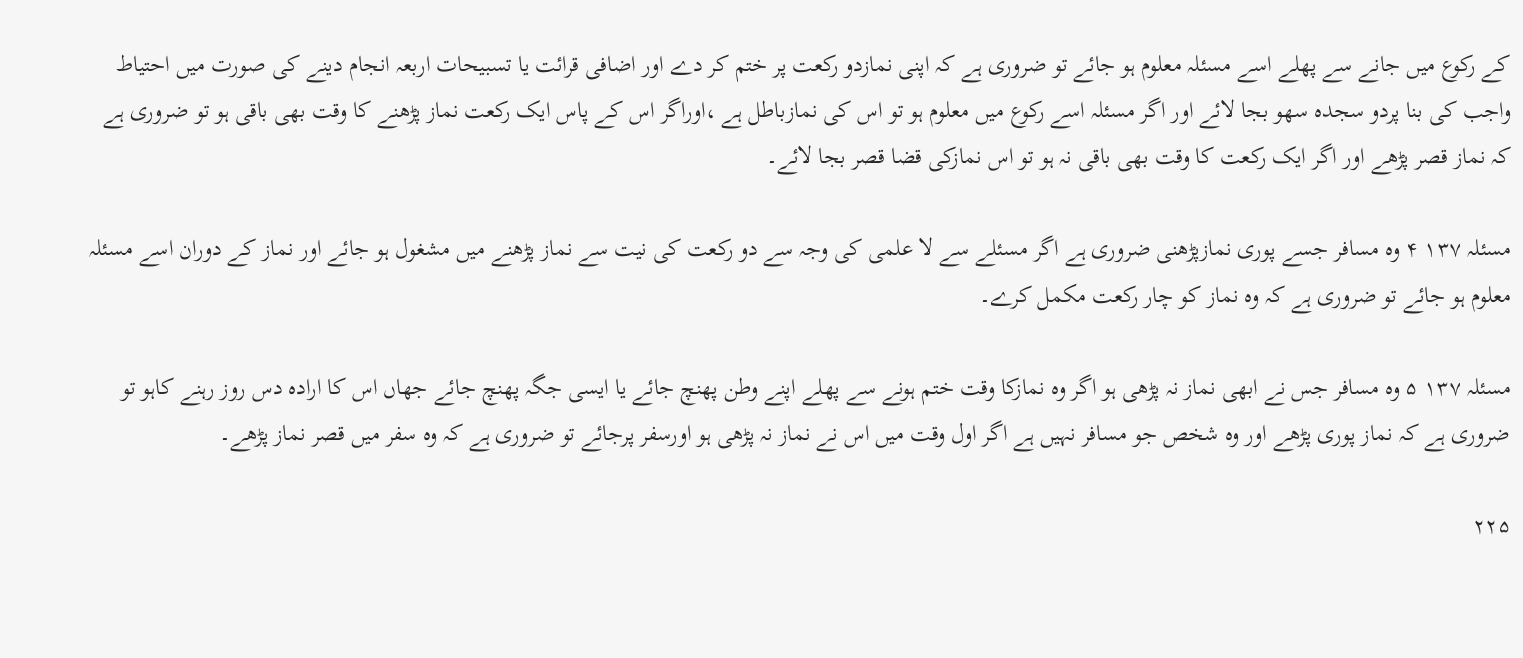کے رکوع ميں جانے سے پهلے اسے مسئلہ معلوم ہو جائے تو ضروری ہے کہ اپنی نمازدو رکعت پر ختم کر دے اور اضافی قرائت یا تسبيحات اربعہ انجام دینے کی صورت ميں احتياط واجب کی بنا پردو سجدہ سهو بجا لائے اور اگر مسئلہ اسے رکوع ميں معلوم ہو تو اس کی نمازباطل ہے ،اوراگر اس کے پاس ایک رکعت نماز پڑھنے کا وقت بھی باقی ہو تو ضروری ہے کہ نماز قصر پڑھے اور اگر ایک رکعت کا وقت بھی باقی نہ ہو تو اس نمازکی قضا قصر بجا لائے۔

مسئلہ ١٣٧ ۴ وہ مسافر جسے پوری نمازپڑھنی ضروری ہے اگر مسئلے سے لا علمی کی وجہ سے دو رکعت کی نيت سے نماز پڑھنے ميں مشغول ہو جائے اور نماز کے دوران اسے مسئلہ معلوم ہو جائے تو ضروری ہے کہ وہ نماز کو چار رکعت مکمل کرے۔

مسئلہ ١٣٧ ۵ وہ مسافر جس نے ابهی نماز نہ پڑھی ہو اگر وہ نمازکا وقت ختم ہونے سے پهلے اپنے وطن پهنچ جائے یا ایسی جگہ پهنچ جائے جهاں اس کا ارادہ دس روز رہنے کاہو تو ضروری ہے کہ نماز پوری پڑھے اور وہ شخص جو مسافر نہيں ہے اگر اول وقت ميں اس نے نماز نہ پڑھی ہو اورسفر پرجائے تو ضروری ہے کہ وہ سفر ميں قصر نماز پڑھے۔

۲۲۵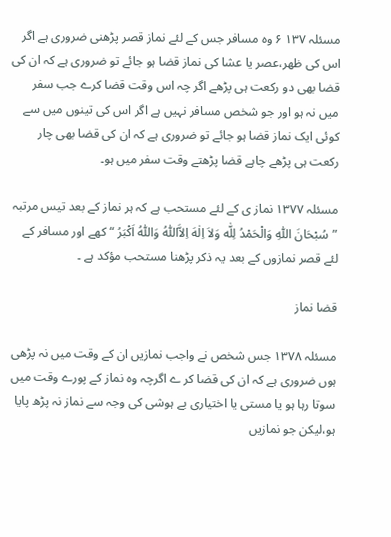مسئلہ ١٣٧ ۶ وہ مسافر جس کے لئے نماز قصر پڑھنی ضروری ہے اگر اس کی ظهر،عصر یا عشا کی نماز قضا ہو جائے تو ضروری ہے کہ ان کی قضا بھی دو رکعت ہی پڑھے اگر چہ اس وقت قضا کرے جب سفر ميں نہ ہو اور جو شخص مسافر نہيں ہے اگر اس کی تينوں ميں سے کوئی ایک نماز قضا ہو جائے تو ضروری ہے کہ ان کی قضا بھی چار رکعت ہی پڑھے چاہے قضا پڑھتے وقت سفر ميں ہو۔

مسئلہ ١٣٧٧ نماز ی کے لئے مستحب ہے کہ ہر نماز کے بعد تيس مرتبہ ”سُبْحَانَ اللّٰهِ وَالْحَمْدُ لِلّٰه وَلاَ اِلٰهَ اِلاَّاللّٰهُ وَاللّٰهُ اَکْبَرُ “ کهے اور مسافر کے لئے قصر نمازوں کے بعد یہ ذکر پڑھنا مستحب مؤکد ہے ۔

قضا نماز

مسئلہ ١٣٧٨ جس شخص نے واجب نمازیں ان کے وقت ميں نہ پڑھی ہوں ضروری ہے کہ ان کی قضا کر ے اگرچہ وہ نماز کے پورے وقت ميں سوتا رہا ہو یا مستی یا اختياری بے ہوشی کی وجہ سے نماز نہ پڑھ پایا ہو،ليکن جو نمازیں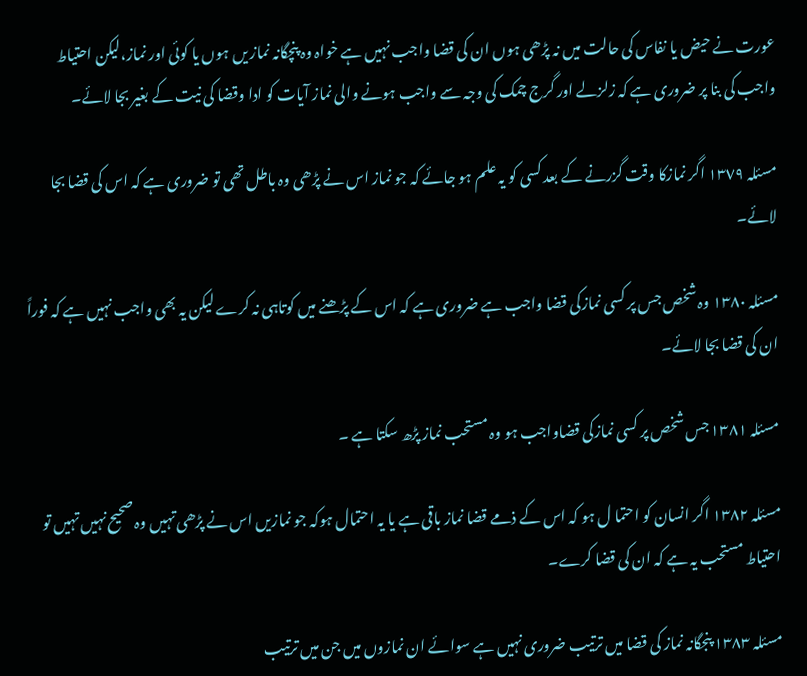عورت نے حيض یا نفاس کی حالت ميں نہ پڑھی ہوں ان کی قضا واجب نہيں ہے خواہ وہ پنچگانہ نماز یں ہوں یا کوئی اور نماز،ليکن احتياط واجب کی بنا پر ضروری ہے کہ زلزلے اور گرج چمک کی وجہ سے واجب ہونے والی نماز آیات کو ادا وقضا کی نيت کے بغير بجا لائے۔

مسئلہ ١٣٧٩ اگر نمازکا وقت گزرنے کے بعد کسی کو یہ علم ہو جائے کہ جو نماز اس نے پڑھی وہ باطل تھی تو ضروری ہے کہ اس کی قضا بجا لائے۔

مسئلہ ١٣٨٠ وہ شخص جس پر کسی نمازکی قضا واجب ہے ضروری ہے کہ اس کے پڑھنے ميں کوتاہی نہ کرے ليکن یہ بھی واجب نہيں ہے کہ فوراً ان کی قضا بجا لائے۔

مسئلہ ١٣٨١ جس شخص پر کسی نمازکی قضاواجب ہو وہ مستحب نماز پڑھ سکتا ہے ۔

مسئلہ ١٣٨٢ اگر انسان کو احتما ل ہو کہ اس کے ذمے قضا نماز باقی ہے یا یہ احتمال ہوکہ جو نمازیں اس نے پڑھی تہيں وہ صحيح نہيں تہيں تو احتياط مستحب یہ ہے کہ ان کی قضا کرے۔

مسئلہ ١٣٨٣ پنجگانہ نماز کی قضا ميں ترتيب ضروری نہيں ہے سوائے ان نمازوں ميں جن ميں ترتيب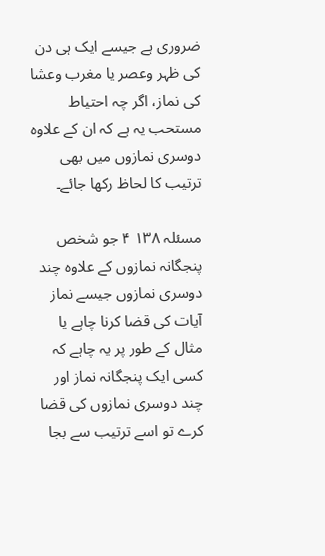ضروری ہے جيسے ایک ہی دن کی ظہر وعصر یا مغرب وعشا کی نماز، اگر چہ احتياط مستحب یہ ہے کہ ان کے علاوہ دوسری نمازوں ميں بھی ترتيب کا لحاظ رکھا جائے۔

مسئلہ ١٣٨ ۴ جو شخص پنجگانہ نمازوں کے علاوہ چند دوسری نمازوں جيسے نماز آیات کی قضا کرنا چاہے یا مثال کے طور پر یہ چاہے کہ کسی ایک پنجگانہ نماز اور چند دوسری نمازوں کی قضا کرے تو اسے ترتيب سے بجا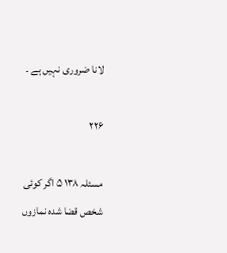لانا ضروری نہيں ہے ۔

۲۲۶

مسئلہ ١٣٨ ۵ اگر کوئی شخص قضا شدہ نمازوں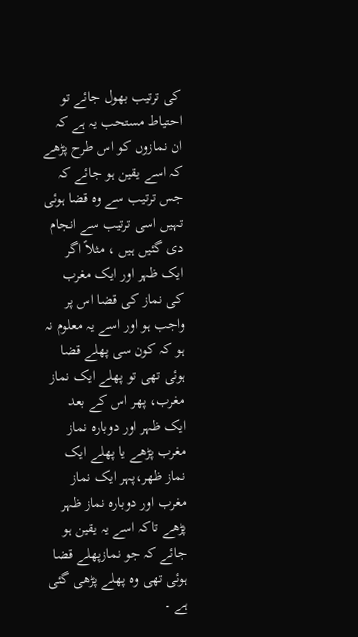کی ترتيب بھول جائے تو احتياط مستحب یہ ہے کہ ان نمازوں کو اس طرح پڑھے کہ اسے یقين ہو جائے کہ جس ترتيب سے وہ قضا ہوئی تہيں اسی ترتيب سے انجام دی گئيں ہيں ، مثلاً اگر ایک ظہر اور ایک مغرب کی نماز کی قضا اس پر واجب ہو اور اسے یہ معلوم نہ ہو کہ کون سی پهلے قضا ہوئی تھی تو پهلے ایک نماز مغرب، پھر اس کے بعد ایک ظہر اور دوبارہ نماز مغرب پڑھے یا پهلے ایک نماز ظهر،پہر ایک نماز مغرب اور دوبارہ نماز ظہر پڑھے تاکہ اسے یہ یقين ہو جائے کہ جو نمازپهلے قضا ہوئی تھی وہ پهلے پڑھی گئی ہے ۔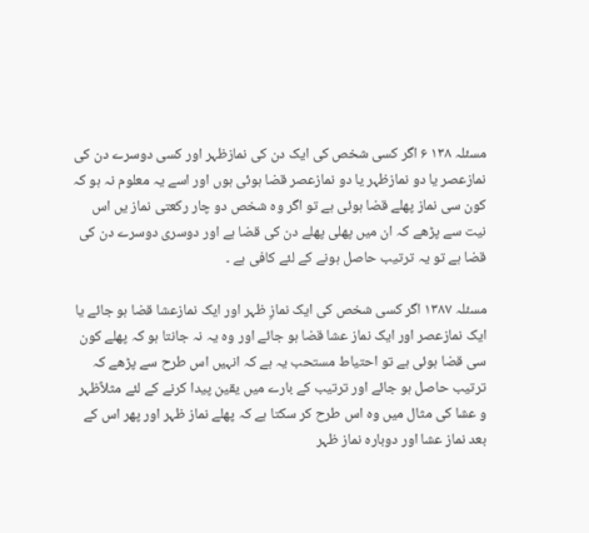مسئلہ ١٣٨ ۶ اگر کسی شخص کی ایک دن کی نمازظہر اور کسی دوسرے دن کی نمازعصر یا دو نمازظہر یا دو نمازعصر قضا ہوئی ہوں اور اسے یہ معلوم نہ ہو کہ کون سی نماز پهلے قضا ہوئی ہے تو اگر وہ شخص دو چار رکعتی نماز یں اس نيت سے پڑھے کہ ان ميں پهلی پهلے دن کی قضا ہے اور دوسری دوسرے دن کی قضا ہے تو یہ ترتيب حاصل ہونے کے لئے کافی ہے ۔

مسئلہ ١٣٨٧ اگر کسی شخص کی ایک نمازِ ظہر اور ایک نمازعشا قضا ہو جائے یا ایک نمازعصر اور ایک نماز عشا قضا ہو جائے اور وہ یہ نہ جانتا ہو کہ پهلے کون سی قضا ہوئی ہے تو احتياط مستحب یہ ہے کہ انہيں اس طرح سے پڑھے کہ ترتيب حاصل ہو جائے اور ترتيب کے بارے ميں یقين پيدا کرنے کے لئے مثلاًظہر و عشا کی مثال ميں وہ اس طرح کر سکتا ہے کہ پهلے نماز ظہر اور پھر اس کے بعد نماز عشا اور دوبارہ نماز ظہر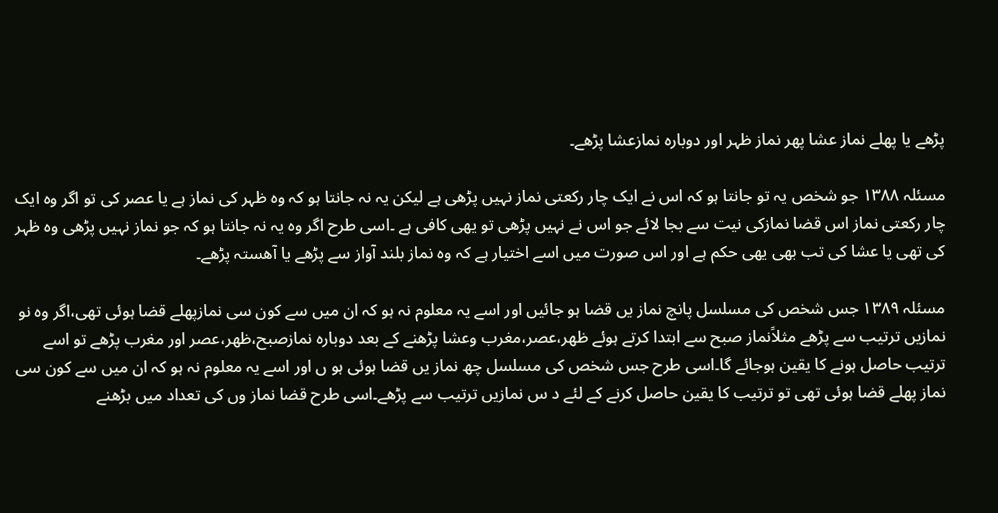پڑھے یا پهلے نماز عشا پھر نماز ظہر اور دوبارہ نمازعشا پڑھے۔

مسئلہ ١٣٨٨ جو شخص یہ تو جانتا ہو کہ اس نے ایک چار رکعتی نماز نہيں پڑھی ہے ليکن یہ نہ جانتا ہو کہ وہ ظہر کی نماز ہے یا عصر کی تو اگر وہ ایک چار رکعتی نماز اس قضا نمازکی نيت سے بجا لائے جو اس نے نہيں پڑھی تو یهی کافی ہے ۔اسی طرح اگر وہ یہ نہ جانتا ہو کہ جو نماز نہيں پڑھی وہ ظہر کی تھی یا عشا کی تب بھی یهی حکم ہے اور اس صورت ميں اسے اختيار ہے کہ وہ نماز بلند آواز سے پڑھے یا آهستہ پڑھے۔

مسئلہ ١٣٨٩ جس شخص کی مسلسل پانچ نماز یں قضا ہو جائيں اور اسے یہ معلوم نہ ہو کہ ان ميں سے کون سی نمازپهلے قضا ہوئی تهی،اگر وہ نو نمازیں ترتيب سے پڑھے مثلاًنماز صبح سے ابتدا کرتے ہوئے ظهر،عصر،مغرب وعشا پڑھنے کے بعد دوبارہ نمازصبح،ظهر،عصر اور مغرب پڑھے تو اسے ترتيب حاصل ہونے کا یقين ہوجائے گا۔اسی طرح جس شخص کی مسلسل چھ نماز یں قضا ہوئی ہو ں اور اسے یہ معلوم نہ ہو کہ ان ميں سے کون سی نماز پهلے قضا ہوئی تھی تو ترتيب کا یقين حاصل کرنے کے لئے د س نمازیں ترتيب سے پڑھے۔اسی طرح قضا نماز وں کی تعداد ميں بڑھنے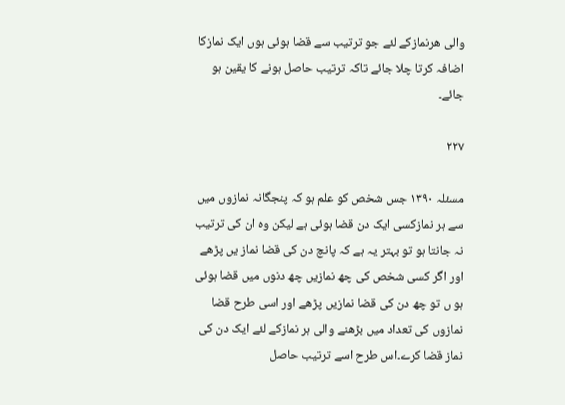والی هرنمازکے لئے جو ترتيب سے قضا ہوئی ہوں ایک نمازکا اضافہ کرتا چلا جائے تاکہ ترتيب حاصل ہونے کا یقين ہو جائے۔

۲۲۷

مسئلہ ١٣٩٠ جس شخص کو علم ہو کہ پنجگانہ نمازوں ميں سے ہر نمازکسی ایک دن قضا ہوئی ہے ليکن وہ ان کی ترتيب نہ جانتا ہو تو بہتر یہ ہے کہ پانچ دن کی قضا نماز یں پڑھے اور اگر کسی شخص کی چھ نمازیں چھ دنوں ميں قضا ہوئی ہو ں تو چھ دن کی قضا نمازیں پڑھے اور اسی طرح قضا نمازوں کی تعداد ميں بڑھنے والی ہر نمازکے لئے ایک دن کی نماز قضا کرے۔اس طرح اسے ترتيب حاصل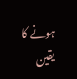ہونے کا یقين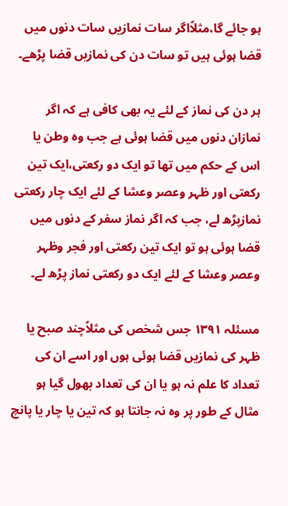ہو جائے گا،مثلاًاگر سات نمازیں سات دنوں ميں قضا ہوئی ہيں تو سات دن کی نمازیں قضا پڑھے۔

ہر دن کی نماز کے لئے یہ بھی کافی ہے کہ اگر نمازان دنوں ميں قضا ہوئی ہے جب وہ وطن یا اس کے حکم ميں تھا تو ایک دو رکعتی،ایک تين رکعتی اور ظہر وعصر وعشا کے لئے ایک چار رکعتی نمازپڑھ لے، جب کہ اگر نماز سفر کے دنوں ميں قضا ہوئی ہو تو ایک تين رکعتی اور فجر وظہر وعصر وعشا کے لئے ایک دو رکعتی نماز پڑھ لے۔

مسئلہ ١٣٩١ جس شخص کی مثلاًچند صبح یا ظہر کی نمازیں قضا ہوئی ہوں اور اسے ان کی تعداد کا علم نہ ہو یا ان کی تعداد بھول گيا ہو مثال کے طور پر وہ نہ جانتا ہو کہ تين یا چار یا پانچ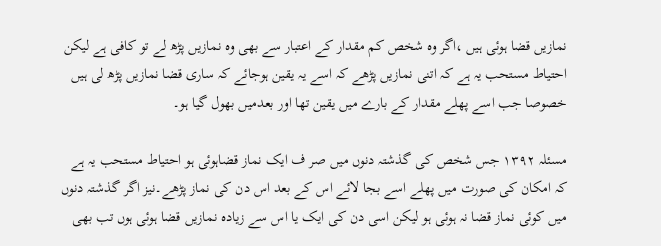نمازیں قضا ہوئی ہيں ،اگر وہ شخص کم مقدار کے اعتبار سے بھی وہ نمازیں پڑھ لے تو کافی ہے ليکن احتياط مستحب یہ ہے کہ اتنی نمازیں پڑھے کہ اسے یہ یقين ہوجائے کہ ساری قضا نمازیں پڑھ لی ہيں خصوصا جب اسے پهلے مقدار کے بارے ميں یقين تھا اور بعدميں بھول گيا ہو۔

مسئلہ ١٣٩٢ جس شخص کی گذشتہ دنوں ميں صر ف ایک نماز قضاہوئی ہو احتياط مستحب یہ ہے کہ امکان کی صورت ميں پهلے اسے بجا لائے اس کے بعد اس دن کی نماز پڑھے۔نيز اگر گذشتہ دنوں ميں کوئی نماز قضا نہ ہوئی ہو ليکن اسی دن کی ایک یا اس سے زیادہ نمازیں قضا ہوئی ہوں تب بھی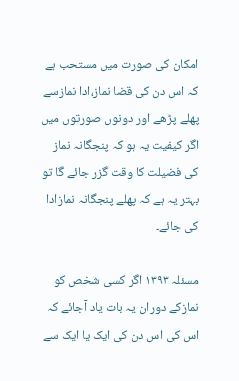امکان کی صورت ميں مستحب ہے کہ اس دن کی قضا نماز،ادا نمازسے پهلے پڑھے اور دونوں صورتوں ميں اگر کيفيت یہ ہو کہ پنجگانہ نماز کی فضيلت کا وقت گزر جائے گا تو بہتر یہ ہے کہ پهلے پنجگانہ نمازادا کی جائے۔

مسئلہ ١٣٩٣ اگر کسی شخص کو نمازکے دوران یہ بات یاد آجائے کہ اس کی اس دن کی ایک یا ایک سے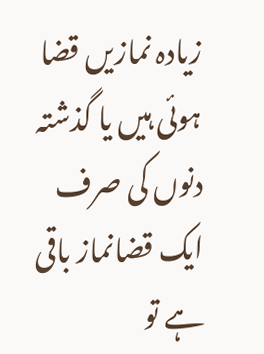زیادہ نمازیں قضا ہوئی ہيں یا گذشتہ دنوں کی صرف ایک قضانماز باقی ہے تو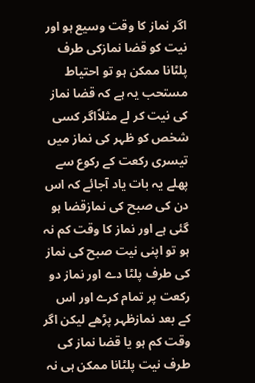اگر نماز کا وقت وسيع ہو اور نيت کو قضا نمازکی طرف پلٹانا ممکن ہو تو احتياط مستحب یہ ہے کہ قضا نماز کی نيت کر لے مثلاًاگر کسی شخص کو ظہر کی نماز ميں تيسری رکعت کے رکوع سے پهلے یہ بات یاد آجائے کہ اس دن کی صبح کی نمازقضا ہو گئی ہے اور نماز کا وقت کم نہ ہو تو اپنی نيت صبح کی نماز کی طرف پلٹا دے اور نماز دو رکعت پر تمام کرے اور اس کے بعد نمازظہر پڑھے ليکن اگر وقت کم ہو یا قضا نماز کی طرف نيت پلٹانا ممکن ہی نہ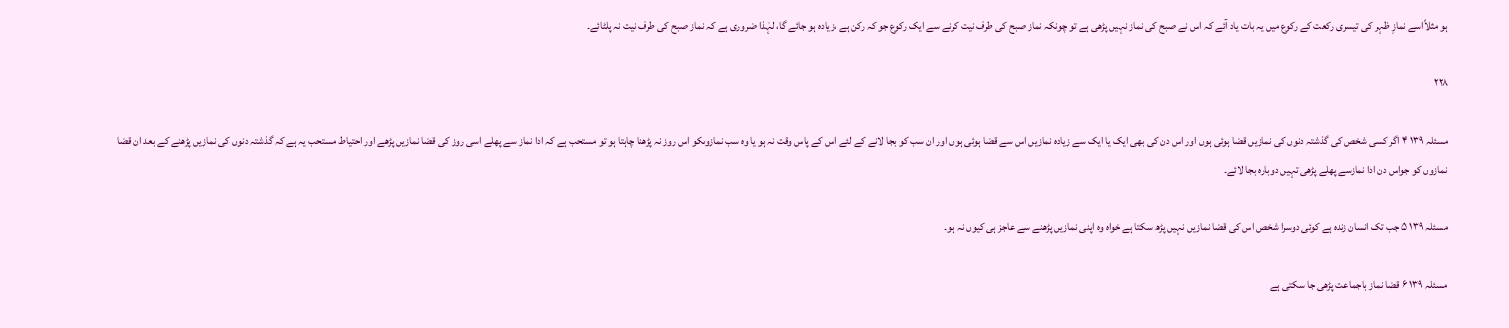ہو مثلاًاسے نمازِ ظہر کی تيسری رکعت کے رکوع ميں یہ بات یاد آئے کہ اس نے صبح کی نماز نہيں پڑھی ہے تو چونکہ نماز صبح کی طرف نيت کرنے سے ایک رکوع جو کہ رکن ہے ،زیادہ ہو جائے گا، لہٰذا ضروری ہے کہ نماز صبح کی طرف نيت نہ پلٹائے۔

۲۲۸

مسئلہ ١٣٩ ۴ اگر کسی شخص کی گذشتہ دنوں کی نمازیں قضا ہوئی ہوں اور اس دن کی بھی ایک یا ایک سے زیادہ نمازیں اس سے قضا ہوئی ہوں اور ان سب کو بجا لانے کے لئے اس کے پاس وقت نہ ہو یا وہ سب نمازوںکو اس روز نہ پڑھنا چاہتا ہو تو مستحب ہے کہ ادا نماز سے پهلے اسی روز کی قضا نمازیں پڑھے اور احتياط مستحب یہ ہے کہ گذشتہ دنوں کی نمازیں پڑھنے کے بعد ان قضا نمازوں کو جواس دن ادا نمازسے پهلے پڑھی تہيں دوبارہ بجا لائے۔

مسئلہ ١٣٩ ۵ جب تک انسان زندہ ہے کوئی دوسرا شخص اس کی قضا نمازیں نہيں پڑھ سکتا ہے خواہ وہ اپنی نمازیں پڑھنے سے عاجز ہی کيوں نہ ہو۔

مسئلہ ١٣٩ ۶ قضا نماز باجماعت پڑھی جا سکتی ہے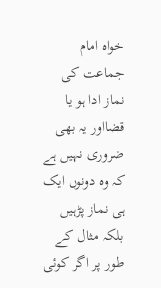خواہ امام جماعت کی نماز ادا ہو یا قضااور یہ بھی ضروری نہيں ہے کہ وہ دونوں ایک ہی نماز پڑہيں بلکہ مثال کے طور پر اگر کوئی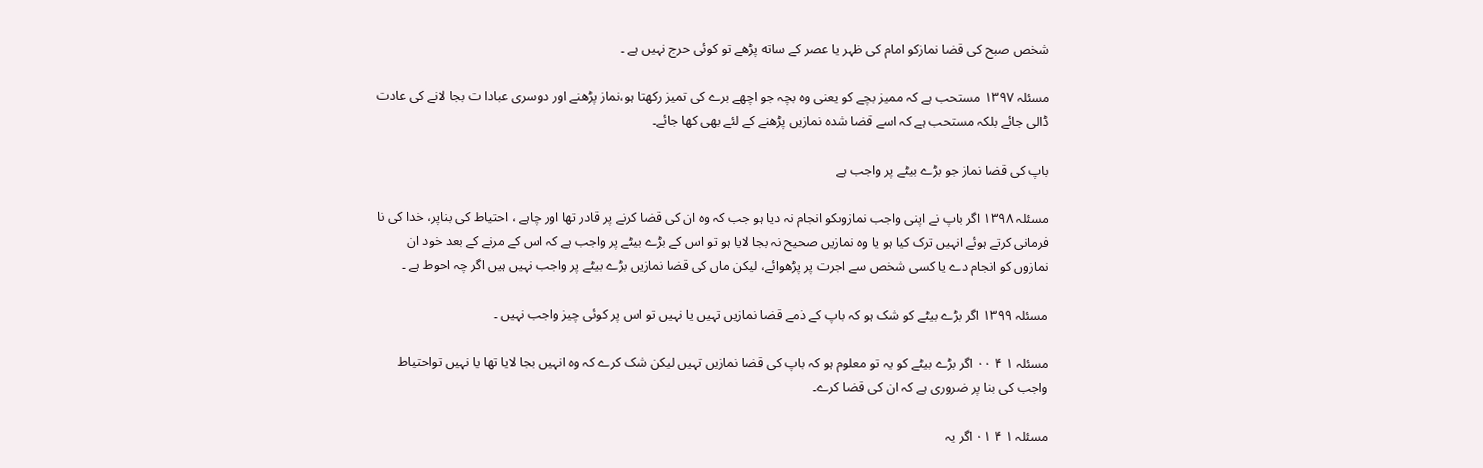شخص صبح کی قضا نمازکو امام کی ظہر یا عصر کے ساته پڑھے تو کوئی حرج نہيں ہے ۔

مسئلہ ١٣٩٧ مستحب ہے کہ مميز بچے کو یعنی وہ بچہ جو اچھے برے کی تميز رکھتا ہو،نماز پڑھنے اور دوسری عبادا ت بجا لانے کی عادت ڈالی جائے بلکہ مستحب ہے کہ اسے قضا شدہ نمازیں پڑھنے کے لئے بھی کها جائے۔

باپ کی قضا نماز جو بڑے بيٹے پر واجب ہے

مسئلہ ١٣٩٨ اگر باپ نے اپنی واجب نمازوںکو انجام نہ دیا ہو جب کہ وہ ان کی قضا کرنے پر قادر تھا اور چاہے ، احتياط کی بناپر، خدا کی نا فرمانی کرتے ہوئے انہيں ترک کيا ہو یا وہ نمازیں صحيح نہ بجا لایا ہو تو اس کے بڑے بيٹے پر واجب ہے کہ اس کے مرنے کے بعد خود ان نمازوں کو انجام دے یا کسی شخص سے اجرت پر پڑھوائے، ليکن ماں کی قضا نمازیں بڑے بيٹے پر واجب نہيں ہيں اگر چہ احوط ہے ۔

مسئلہ ١٣٩٩ اگر بڑے بيٹے کو شک ہو کہ باپ کے ذمے قضا نمازیں تہيں یا نہيں تو اس پر کوئی چيز واجب نہيں ۔

مسئلہ ١ ۴ ٠٠ اگر بڑے بيٹے کو یہ تو معلوم ہو کہ باپ کی قضا نمازیں تہيں ليکن شک کرے کہ وہ انہيں بجا لایا تھا یا نہيں تواحتياط واجب کی بنا پر ضروری ہے کہ ان کی قضا کرے۔

مسئلہ ١ ۴ ٠١ اگر یہ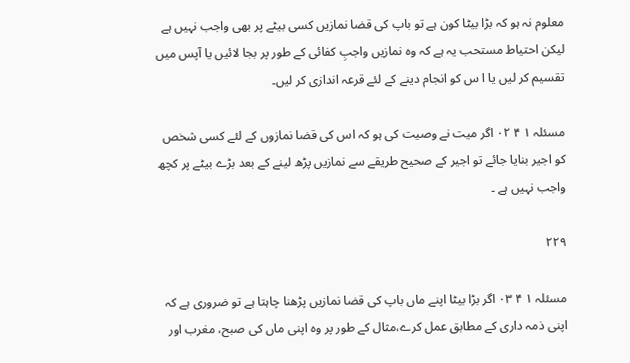معلوم نہ ہو کہ بڑا بيٹا کون ہے تو باپ کی قضا نمازیں کسی بيٹے پر بھی واجب نہيں ہے ليکن احتياط مستحب یہ ہے کہ وہ نمازیں واجبِ کفائی کے طور پر بجا لائيں یا آپس ميں تقسيم کر ليں یا ا س کو انجام دینے کے لئے قرعہ اندازی کر ليں۔

مسئلہ ١ ۴ ٠٢ اگر ميت نے وصيت کی ہو کہ اس کی قضا نمازوں کے لئے کسی شخص کو اجير بنایا جائے تو اجير کے صحيح طریقے سے نمازیں پڑھ لينے کے بعد بڑے بيٹے پر کچھ واجب نہيں ہے ۔

۲۲۹

مسئلہ ١ ۴ ٠٣ اگر بڑا بيٹا اپنے ماں باپ کی قضا نمازیں پڑھنا چاہتا ہے تو ضروری ہے کہ اپنی ذمہ داری کے مطابق عمل کرے،مثال کے طور پر وہ اپنی ماں کی صبح، مغرب اور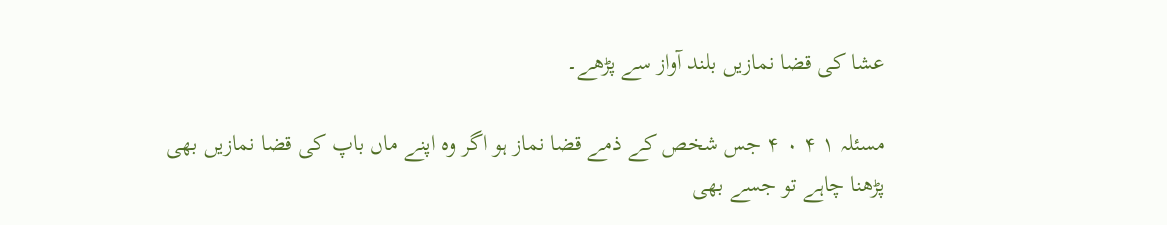عشا کی قضا نمازیں بلند آواز سے پڑھے۔

مسئلہ ١ ۴ ٠ ۴ جس شخص کے ذمے قضا نماز ہو اگر وہ اپنے ماں باپ کی قضا نمازیں بھی پڑھنا چاہے تو جسے بھی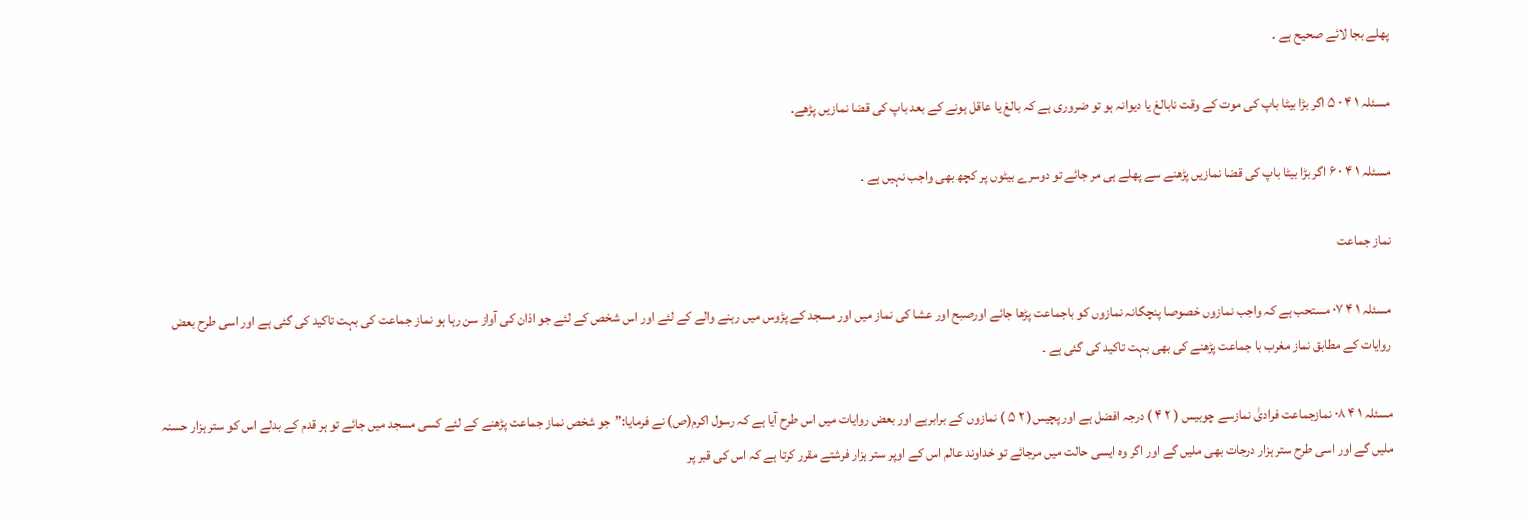پهلے بجا لائے صحيح ہے ۔

مسئلہ ١ ۴ ٠ ۵ اگر بڑا بيٹا باپ کی موت کے وقت نابالغ یا دیوانہ ہو تو ضروری ہے کہ بالغ یا عاقل ہونے کے بعد باپ کی قضا نمازیں پڑھے۔

مسئلہ ١ ۴ ٠ ۶ اگر بڑا بيٹا باپ کی قضا نمازیں پڑھنے سے پهلے ہی مر جائے تو دوسرے بيٹوں پر کچھ بھی واجب نہيں ہے ۔

نماز جماعت

مسئلہ ١ ۴ ٠٧ مستحب ہے کہ واجب نمازوں خصوصا پنچگانہ نمازوں کو باجماعت پڑھا جائے اورصبح اور عشا کی نماز ميں اور مسجد کے پڑوس ميں رہنے والے کے لئے اور اس شخص کے لئے جو اذان کی آواز سن رہا ہو نماز جماعت کی بہت تاکيد کی گئی ہے اور اسی طرح بعض روایات کے مطابق نماز مغرب با جماعت پڑھنے کی بھی بہت تاکيد کی گئی ہے ۔

مسئلہ ١ ۴ ٠٨ نمازجماعت فرادیٰ نمازسے چوبيس ( ٢ ۴ ) درجہ افضل ہے اور پچيس( ٢ ۵ ) نمازوں کے برابرہے اور بعض روایات ميں اس طرح آیا ہے کہ رسول اکرم(ص) نے فرمایا:”جو شخص نماز جماعت پڑھنے کے لئے کسی مسجد ميں جائے تو ہر قدم کے بدلے اس کو ستر ہزار حسنہ مليں گے اور اسی طرح ستر ہزار درجات بھی مليں گے اور اگر وہ ایسی حالت ميں مرجائے تو خداوند عالم اس کے اوپر ستر ہزار فرشتے مقرر کرتا ہے کہ اس کی قبر پر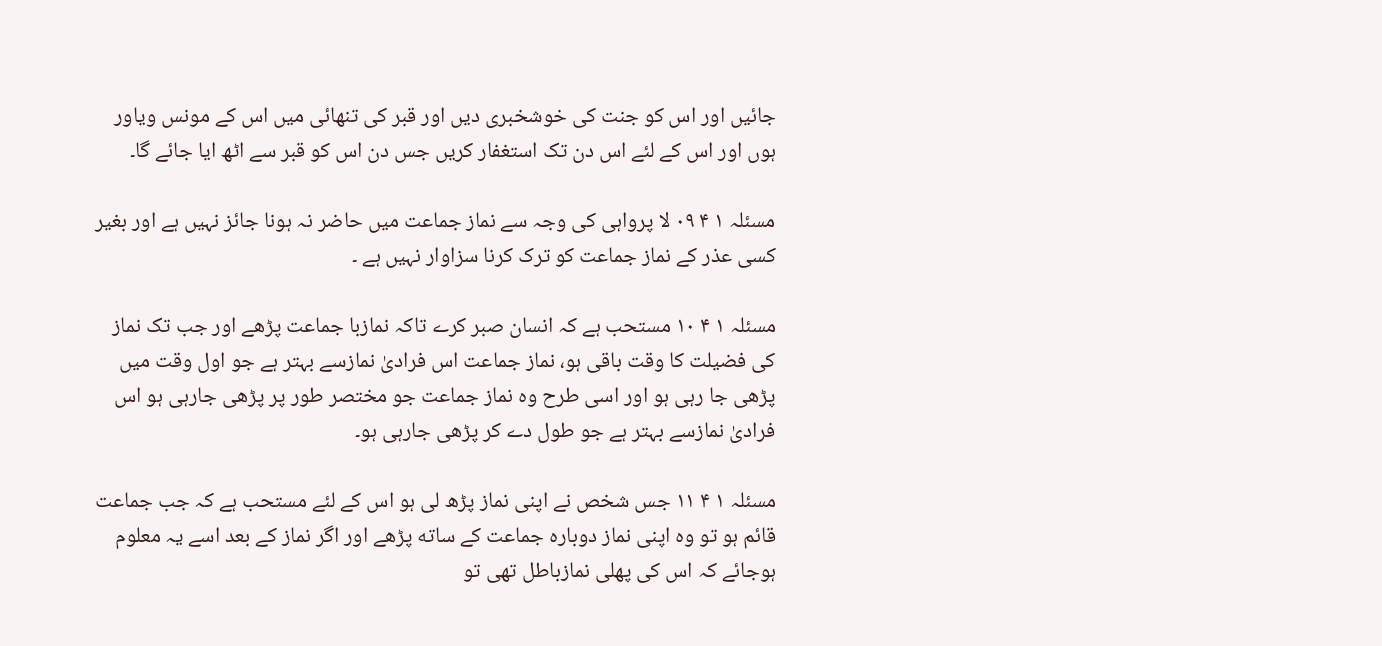جائيں اور اس کو جنت کی خوشخبری دیں اور قبر کی تنهائی ميں اس کے مونس ویاور ہوں اور اس کے لئے اس دن تک استغفار کریں جس دن اس کو قبر سے اٹھ ایا جائے گا۔

مسئلہ ١ ۴ ٠٩ لا پرواہی کی وجہ سے نماز جماعت ميں حاضر نہ ہونا جائز نہيں ہے اور بغير کسی عذر کے نماز جماعت کو ترک کرنا سزاوار نہيں ہے ۔

مسئلہ ١ ۴ ١٠ مستحب ہے کہ انسان صبر کرے تاکہ نمازبا جماعت پڑھے اور جب تک نماز کی فضيلت کا وقت باقی ہو، نماز جماعت اس فرادیٰ نمازسے بہتر ہے جو اول وقت ميں پڑھی جا رہی ہو اور اسی طرح وہ نماز جماعت جو مختصر طور پر پڑھی جارہی ہو اس فرادیٰ نمازسے بہتر ہے جو طول دے کر پڑھی جارہی ہو۔

مسئلہ ١ ۴ ١١ جس شخص نے اپنی نماز پڑھ لی ہو اس کے لئے مستحب ہے کہ جب جماعت قائم ہو تو وہ اپنی نماز دوبارہ جماعت کے ساته پڑھے اور اگر نماز کے بعد اسے یہ معلوم ہوجائے کہ اس کی پهلی نمازباطل تھی تو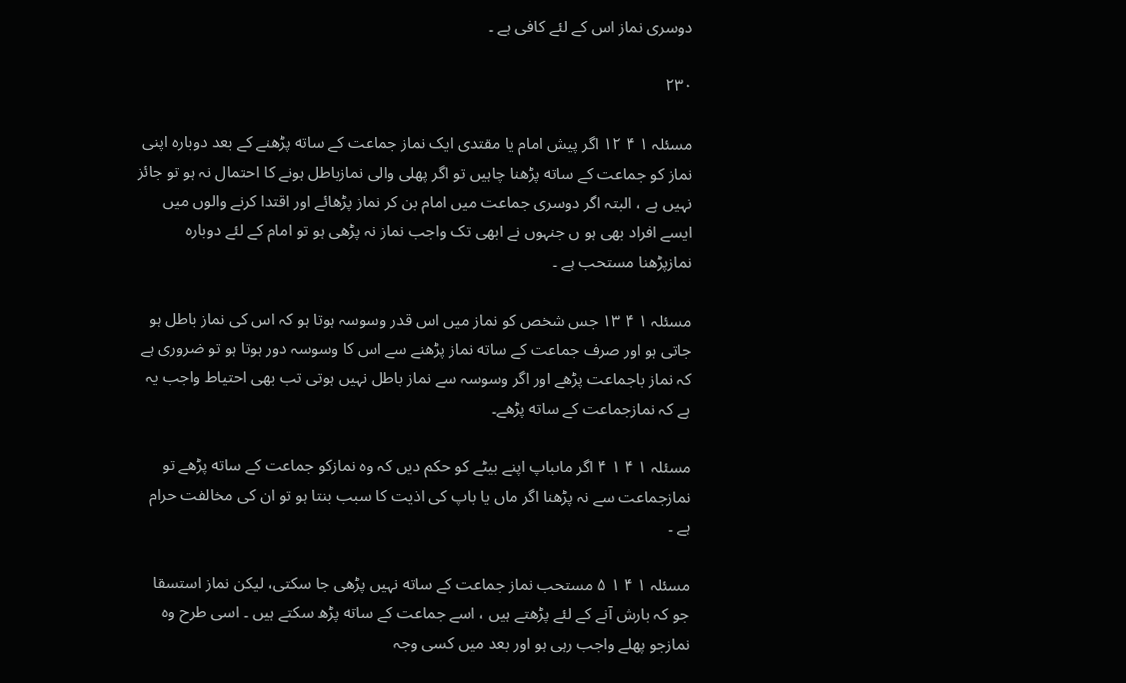دوسری نماز اس کے لئے کافی ہے ۔

۲۳۰

مسئلہ ١ ۴ ١٢ اگر پيش امام یا مقتدی ایک نماز جماعت کے ساته پڑھنے کے بعد دوبارہ اپنی نماز کو جماعت کے ساته پڑھنا چاہيں تو اگر پهلی والی نمازباطل ہونے کا احتمال نہ ہو تو جائز نہيں ہے ، البتہ اگر دوسری جماعت ميں امام بن کر نماز پڑھائے اور اقتدا کرنے والوں ميں ایسے افراد بھی ہو ں جنہوں نے ابهی تک واجب نماز نہ پڑھی ہو تو امام کے لئے دوبارہ نمازپڑھنا مستحب ہے ۔

مسئلہ ١ ۴ ١٣ جس شخص کو نماز ميں اس قدر وسوسہ ہوتا ہو کہ اس کی نماز باطل ہو جاتی ہو اور صرف جماعت کے ساته نماز پڑھنے سے اس کا وسوسہ دور ہوتا ہو تو ضروری ہے کہ نماز باجماعت پڑھے اور اگر وسوسہ سے نماز باطل نہيں ہوتی تب بھی احتياط واجب یہ ہے کہ نمازجماعت کے ساته پڑھے۔

مسئلہ ١ ۴ ١ ۴ اگر ماںباپ اپنے بيٹے کو حکم دیں کہ وہ نمازکو جماعت کے ساته پڑھے تو نمازجماعت سے نہ پڑھنا اگر ماں یا باپ کی اذیت کا سبب بنتا ہو تو ان کی مخالفت حرام ہے ۔

مسئلہ ١ ۴ ١ ۵ مستحب نماز جماعت کے ساته نہيں پڑھی جا سکتی، ليکن نماز استسقا جو کہ بارش آنے کے لئے پڑھتے ہيں ، اسے جماعت کے ساته پڑھ سکتے ہيں ۔ اسی طرح وہ نمازجو پهلے واجب رہی ہو اور بعد ميں کسی وجہ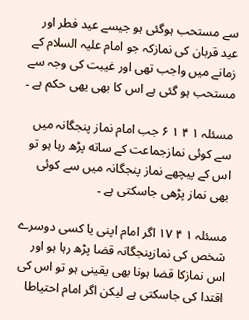سے مستحب ہوگئی ہو جيسے عيد فطر اور عيد قربان کی نمازکہ جو امام عليہ السلام کے زمانے ميں واجب تھی اور غيبت کی وجہ سے مستحب ہو گئی ہے اس کا بھی یهی حکم ہے ۔

مسئلہ ١ ۴ ١ ۶ جب امام نماز پنجگانہ ميں سے کوئی نمازجماعت کے ساته پڑھ رہا ہو تو اس کے پيچهے نماز پنجگانہ ميں سے کوئی بھی نماز پڑھی جاسکتی ہے ۔

مسئلہ ١ ۴ ١٧ اگر امام اپنی یا کسی دوسرے شخص کی نمازپنجگانہ قضا پڑھ رہا ہو اور اس نمازکا قضا ہونا بھی یقينی ہو تو اس کی اقتدا کی جاسکتی ہے ليکن اگر امام احتياطا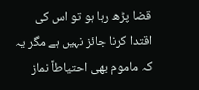قضا پڑھ رہا ہو تو اس کی اقتدا کرنا جائز نہيں ہے مگر یہ کہ ماموم بھی احتياطاً نماز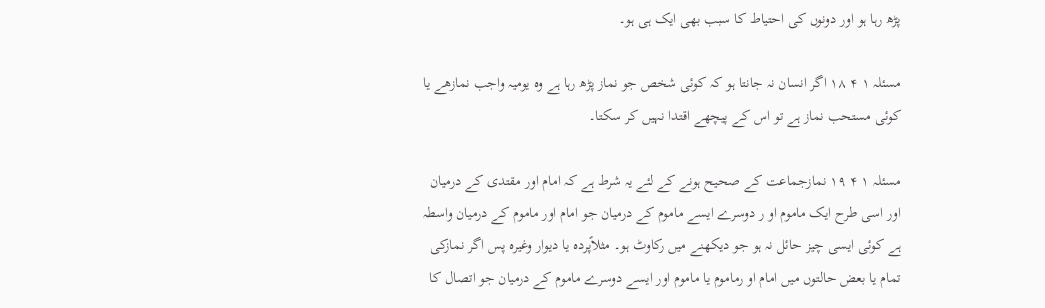پڑھ رہا ہو اور دونوں کی احتياط کا سبب بھی ایک ہی ہو۔

مسئلہ ١ ۴ ١٨ اگر انسان نہ جانتا ہو کہ کوئی شخص جو نماز پڑھ رہا ہے وہ یوميہ واجب نمازهے یا کوئی مستحب نماز ہے تو اس کے پيچهے اقتدا نہيں کر سکتا۔

مسئلہ ١ ۴ ١٩ نمازجماعت کے صحيح ہونے کے لئے یہ شرط ہے کہ امام اور مقتدی کے درميان اور اسی طرح ایک ماموم او ر دوسرے ایسے ماموم کے درميان جو امام اور ماموم کے درميان واسطہ ہے کوئی ایسی چيز حائل نہ ہو جو دیکھنے ميں رکاوٹ ہو۔ مثلاًپردہ یا دیوار وغيرہ پس اگر نمازکی تمام یا بعض حالتوں ميں امام او رماموم یا ماموم اور ایسے دوسرے ماموم کے درميان جو اتصال کا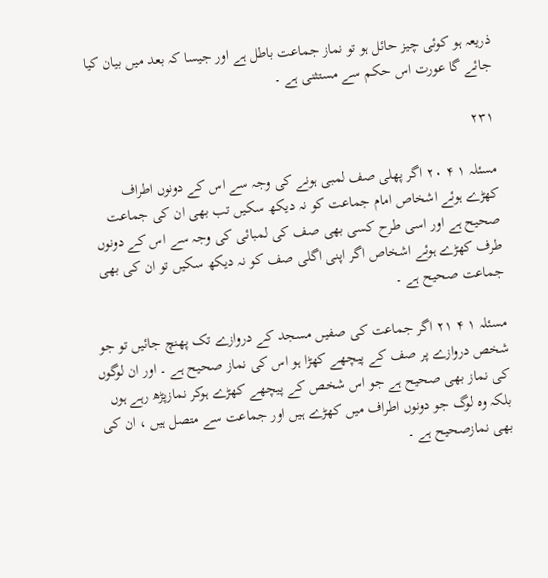ذریعہ ہو کوئی چيز حائل ہو تو نماز جماعت باطل ہے اور جيسا کہ بعد ميں بيان کيا جائے گا عورت اس حکم سے مستثنی ہے ۔

۲۳۱

مسئلہ ١ ۴ ٢٠ اگر پهلی صف لمبی ہونے کی وجہ سے اس کے دونوں اطراف کھڑے ہوئے اشخاص امام جماعت کو نہ دیکھ سکيں تب بھی ان کی جماعت صحيح ہے اور اسی طرح کسی بھی صف کی لمبائی کی وجہ سے اس کے دونوں طرف کھڑے ہوئے اشخاص اگر اپنی اگلی صف کو نہ دیکھ سکيں تو ان کی بھی جماعت صحيح ہے ۔

مسئلہ ١ ۴ ٢١ اگر جماعت کی صفيں مسجد کے دروازے تک پهنچ جائيں تو جو شخص دروازے پر صف کے پيچهے کهڑا ہو اس کی نماز صحيح ہے ۔ اور ان لوگوں کی نماز بھی صحيح ہے جو اس شخص کے پيچهے کھڑے ہوکر نمازپڑھ رہے ہوں بلکہ وہ لوگ جو دونوں اطراف ميں کھڑے ہيں اور جماعت سے متصل ہيں ، ان کی بھی نمازصحيح ہے ۔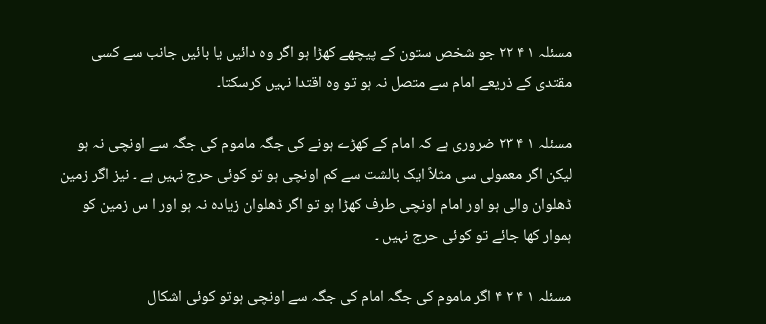مسئلہ ١ ۴ ٢٢ جو شخص ستون کے پيچهے کهڑا ہو اگر وہ دائيں یا بائيں جانب سے کسی مقتدی کے ذریعے امام سے متصل نہ ہو تو وہ اقتدا نہيں کرسکتا۔

مسئلہ ١ ۴ ٢٣ ضروری ہے کہ امام کے کھڑے ہونے کی جگہ ماموم کی جگہ سے اونچی نہ ہو ليکن اگر معمولی سی مثلاً ایک بالشت سے کم اونچی ہو تو کوئی حرج نہيں ہے ۔ نيز اگر زمين ڈهلوان والی ہو اور امام اونچی طرف کهڑا ہو تو اگر ڈهلوان زیادہ نہ ہو اور ا س زمين کو ہموار کها جائے تو کوئی حرج نہيں ۔

مسئلہ ١ ۴ ٢ ۴ اگر ماموم کی جگہ امام کی جگہ سے اونچی ہوتو کوئی اشکال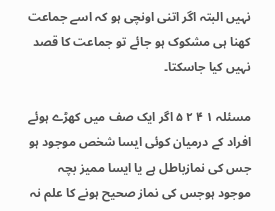نہيں البتہ اگر اتنی اونچی ہو کہ اسے جماعت کهنا ہی مشکوک ہو جائے تو جماعت کا قصد نہيں کيا جاسکتا۔

مسئلہ ١ ۴ ٢ ۵ اگر ایک صف ميں کھڑے ہوئے افراد کے درميان کوئی ایسا شخص موجود ہو جس کی نمازباطل ہے یا ایسا مميز بچہ موجود ہوجس کی نماز صحيح ہونے کا علم نہ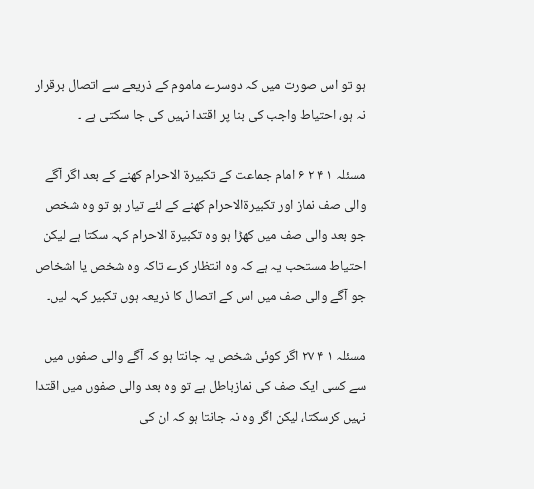ہو تو اس صورت ميں کہ دوسرے ماموم کے ذریعے سے اتصال برقرار نہ ہو، احتياط واجب کی بنا پر اقتدا نہيں کی جا سکتی ہے ۔

مسئلہ ١ ۴ ٢ ۶ امام جماعت کے تکبيرة الاحرام کهنے کے بعد اگر آگے والی صف نماز اور تکبيرةالاحرام کهنے کے لئے تيار ہو تو وہ شخص جو بعد والی صف ميں کهڑا ہو وہ تکبيرة الاحرام کہہ سکتا ہے ليکن احتياط مستحب یہ ہے کہ وہ انتظار کرے تاکہ وہ شخص یا اشخاص جو آگے والی صف ميں اس کے اتصال کا ذریعہ ہوں تکبير کہہ ليں۔

مسئلہ ١ ۴ ٢٧ اگر کوئی شخص یہ جانتا ہو کہ آگے والی صفوں ميں سے کسی ایک صف کی نمازباطل ہے تو وہ بعد والی صفوں ميں اقتدا نہيں کرسکتا، ليکن اگر وہ نہ جانتا ہو کہ ان کی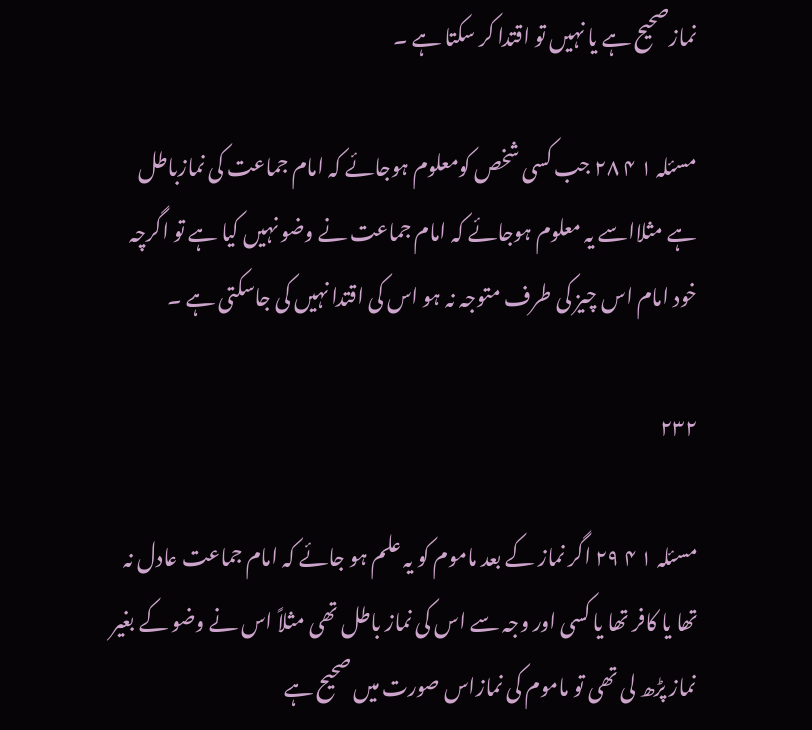نمازصحيح ہے یا نہيں تو اقتدا کر سکتا ہے ۔

مسئلہ ١ ۴ ٢٨ جب کسی شخص کومعلوم ہوجائے کہ امام جماعت کی نمازباطل ہے مثلااسے یہ معلوم ہوجائے کہ امام جماعت نے وضو نہيں کيا ہے تو اگرچہ خود امام اس چيز کی طرف متوجہ نہ ہو اس کی اقتدا نہيں کی جاسکتی ہے ۔

۲۳۲

مسئلہ ١ ۴ ٢٩ اگر نماز کے بعد ماموم کو یہ علم ہو جائے کہ امام جماعت عادل نہ تھا یا کافر تھا یا کسی اور وجہ سے اس کی نماز باطل تھی مثلاً اس نے وضو کے بغير نماز پڑھ لی تھی تو ماموم کی نمازاس صورت ميں صحيح ہے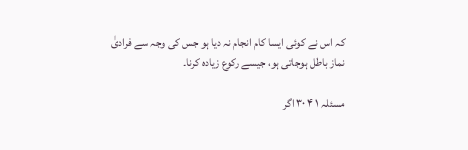کہ اس نے کوئی ایسا کام انجام نہ دیا ہو جس کی وجہ سے فرادیٰ نماز باطل ہوجاتی ہو، جيسے رکوع زیادہ کرنا۔

مسئلہ ١ ۴ ٣٠ اگر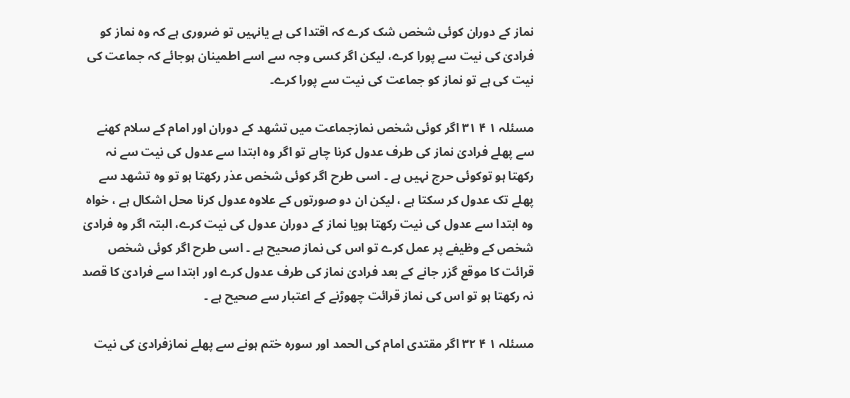نماز کے دوران کوئی شخص شک کرے کہ اقتدا کی ہے یانہيں تو ضروری ہے کہ وہ نماز کو فرادیٰ کی نيت سے پورا کرے، ليکن اگر کسی وجہ سے اسے اطمينان ہوجائے کہ جماعت کی نيت کی ہے تو نماز کو جماعت کی نيت سے پورا کرے۔

مسئلہ ١ ۴ ٣١ اگر کوئی شخص نمازجماعت ميں تشهد کے دوران اور امام کے سلام کهنے سے پهلے فرادیٰ نماز کی طرف عدول کرنا چاہے تو اگر وہ ابتدا سے عدول کی نيت سے نہ رکھتا ہو توکوئی حرج نہيں ہے ۔ اسی طرح اگر کوئی شخص عذر رکھتا ہو تو وہ تشهد سے پهلے تک عدول کر سکتا ہے ، ليکن ان دو صورتوں کے علاوہ عدول کرنا محل اشکال ہے ، خواہ وہ ابتدا سے عدول کی نيت رکھتا ہویا نماز کے دوران عدول کی نيت کرے، البتہ اگر وہ فرادیٰ شخص کے وظيفے پر عمل کرے تو اس کی نماز صحيح ہے ۔ اسی طرح اگر کوئی شخص قرائت کا موقع گزر جانے کے بعد فرادیٰ نماز کی طرف عدول کرے اور ابتدا سے فرادیٰ کا قصد نہ رکھتا ہو تو اس کی نماز قرائت چھوڑنے کے اعتبار سے صحيح ہے ۔

مسئلہ ١ ۴ ٣٢ اگر مقتدی امام کی الحمد اور سورہ ختم ہونے سے پهلے نمازفرادیٰ کی نيت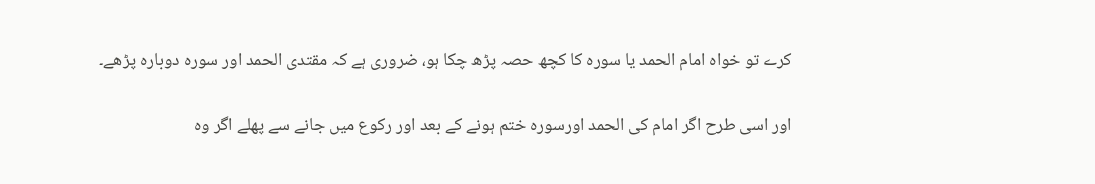کرے تو خواہ امام الحمد یا سورہ کا کچھ حصہ پڑھ چکا ہو، ضروری ہے کہ مقتدی الحمد اور سورہ دوبارہ پڑھے۔

اور اسی طرح اگر امام کی الحمد اورسورہ ختم ہونے کے بعد اور رکوع ميں جانے سے پهلے اگر وہ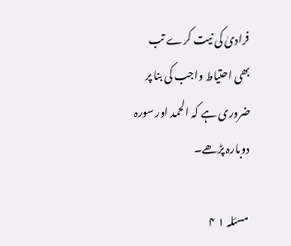فرادیٰ کی نيت کرے تب بھی احتياط واجب کی بنا پر ضروری ہے کہ الحمد اور سورہ دوبارہ پڑھے۔

مسئلہ ١ ۴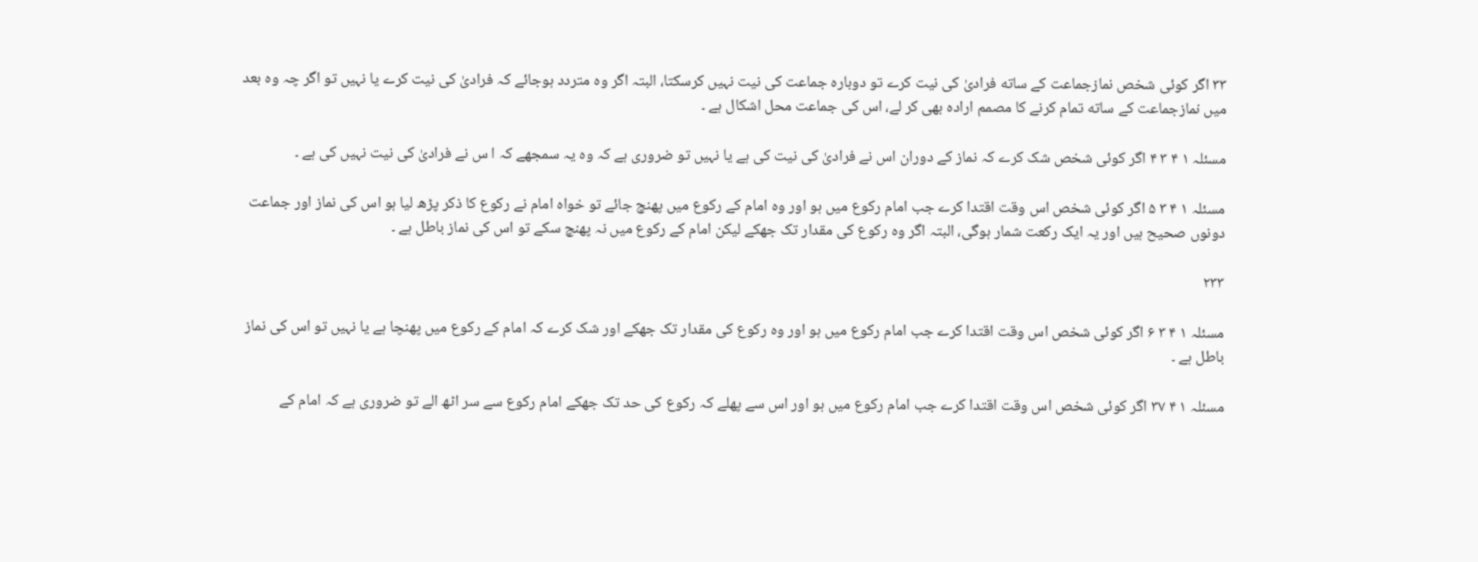٣٣ اگر کوئی شخص نمازجماعت کے ساته فرادیٰ کی نيت کرے تو دوبارہ جماعت کی نيت نہيں کرسکتا، البتہ اگر وہ متردد ہوجائے کہ فرادیٰ کی نيت کرے یا نہيں تو اگر چہ وہ بعد ميں نمازجماعت کے ساته تمام کرنے کا مصمم ارادہ بھی کر لے، اس کی جماعت محل اشکال ہے ۔

مسئلہ ١ ۴ ٣ ۴ اگر کوئی شخص شک کرے کہ نماز کے دوران اس نے فرادیٰ کی نيت کی ہے یا نہيں تو ضروری ہے کہ وہ یہ سمجھے کہ ا س نے فرادیٰ کی نيت نہيں کی ہے ۔

مسئلہ ١ ۴ ٣ ۵ اگر کوئی شخص اس وقت اقتدا کرے جب امام رکوع ميں ہو اور وہ امام کے رکوع ميں پهنچ جائے تو خواہ امام نے رکوع کا ذکر پڑھ ليا ہو اس کی نماز اور جماعت دونوں صحيح ہيں اور یہ ایک رکعت شمار ہوگی، البتہ اگر وہ رکوع کی مقدار تک جھکے ليکن امام کے رکوع ميں نہ پهنچ سکے تو اس کی نماز باطل ہے ۔

۲۳۳

مسئلہ ١ ۴ ٣ ۶ اگر کوئی شخص اس وقت اقتدا کرے جب امام رکوع ميں ہو اور وہ رکوع کی مقدار تک جھکے اور شک کرے کہ امام کے رکوع ميں پهنچا ہے یا نہيں تو اس کی نماز باطل ہے ۔

مسئلہ ١ ۴ ٣٧ اگر کوئی شخص اس وقت اقتدا کرے جب امام رکوع ميں ہو اور اس سے پهلے کہ رکوع کی حد تک جھکے امام رکوع سے سر اٹھ الے تو ضروری ہے کہ امام کے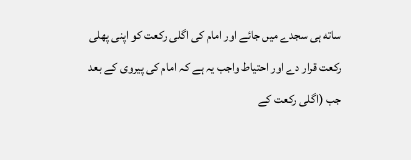ساته ہی سجدے ميں جائے اور امام کی اگلی رکعت کو اپنی پهلی رکعت قرار دے اور احتياط واجب یہ ہے کہ امام کی پيروی کے بعد جب (اگلی رکعت کے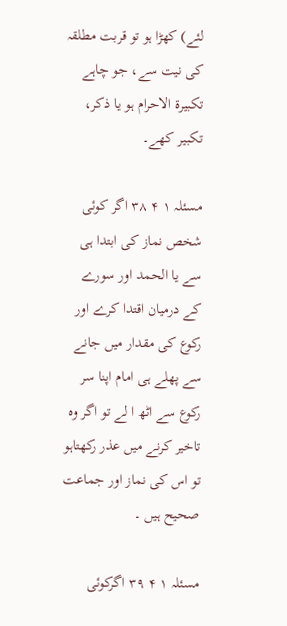لئے) کهڑا ہو تو قربت مطلقہ کی نيت سے، جو چاہے تکبيرة الاحرام ہو یا ذکر، تکبير کهے۔

مسئلہ ١ ۴ ٣٨ اگر کوئی شخص نماز کی ابتدا ہی سے یا الحمد اور سورے کے درميان اقتدا کرے اور رکوع کی مقدار ميں جانے سے پهلے ہی امام اپنا سر رکوع سے اٹھ ا لے تو اگر وہ تاخير کرنے ميں عذر رکھتاہو تو اس کی نماز اور جماعت صحيح ہيں ۔

مسئلہ ١ ۴ ٣٩ اگرکوئی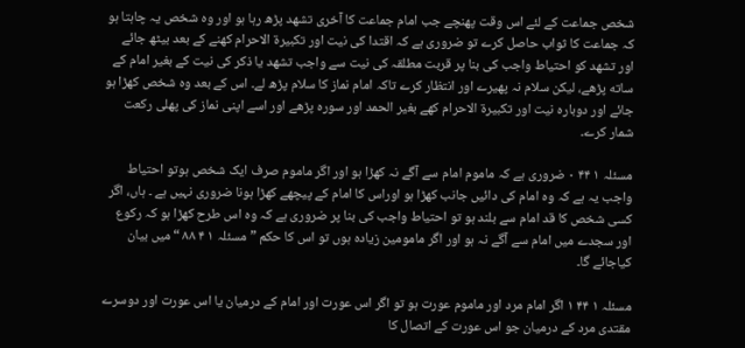شخص جماعت کے لئے اس وقت پهنچے جب امام جماعت کا آخری تشهد پڑھ رہا ہو اور وہ شخص یہ چاہتا ہو کہ جماعت کا ثواب حاصل کرے تو ضروری ہے کہ اقتدا کی نيت اور تکبيرة الاحرام کهنے کے بعد بيٹھ جائے اور تشهد کو احتياط واجب کی بنا پر قربت مطلقہ کی نيت سے واجب تشهد یا ذکر کی نيت کے بغير امام کے ساته پڑھے، ليکن سلام نہ پهيرے اور انتظار کرے تاکہ امام نماز کا سلام پڑھ لے۔ اس کے بعد وہ شخص کهڑا ہو جائے اور دوبارہ نيت اور تکبيرة الاحرام کهے بغير الحمد اور سورہ پڑھے اور اسے اپنی نماز کی پهلی رکعت شمار کرے۔

مسئلہ ١ ۴۴ ٠ ضروری ہے کہ ماموم امام سے آگے نہ کهڑا ہو اور اگر ماموم صرف ایک شخص ہوتو احتياط واجب یہ ہے کہ وہ امام کی دائيں جانب کهڑا ہو اوراس کا امام کے پيچهے کهڑا ہونا ضروری نہيں ہے ۔ ہاں، اگر کسی شخص کا قد امام سے بلند ہو تو احتياط واجب کی بنا پر ضروری ہے کہ وہ اس طرح کهڑا ہو کہ رکوع اور سجدے ميں امام سے آگے نہ ہو اور اگر مامومين زیادہ ہوں تو اس کا حکم ”مسئلہ ١ ۴ ٨٨ “ميں بيان کياجائے گا۔

مسئلہ ١ ۴۴ ١ اگر امام مرد اور ماموم عورت ہو تو اگر اس عورت اور امام کے درميان یا اس عورت اور دوسرے مقتدی مرد کے درميان جو اس عورت کے اتصال کا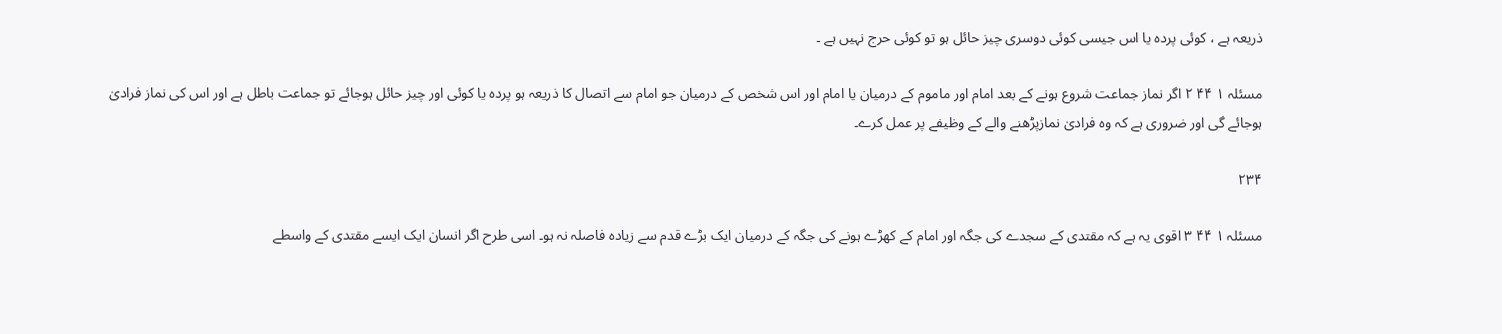ذریعہ ہے ، کوئی پردہ یا اس جيسی کوئی دوسری چيز حائل ہو تو کوئی حرج نہيں ہے ۔

مسئلہ ١ ۴۴ ٢ اگر نماز جماعت شروع ہونے کے بعد امام اور ماموم کے درميان یا امام اور اس شخص کے درميان جو امام سے اتصال کا ذریعہ ہو پردہ یا کوئی اور چيز حائل ہوجائے تو جماعت باطل ہے اور اس کی نماز فرادیٰ ہوجائے گی اور ضروری ہے کہ وہ فرادیٰ نمازپڑھنے والے کے وظيفے پر عمل کرے۔

۲۳۴

مسئلہ ١ ۴۴ ٣ اقوی یہ ہے کہ مقتدی کے سجدے کی جگہ اور امام کے کھڑے ہونے کی جگہ کے درميان ایک بڑے قدم سے زیادہ فاصلہ نہ ہو۔ اسی طرح اگر انسان ایک ایسے مقتدی کے واسطے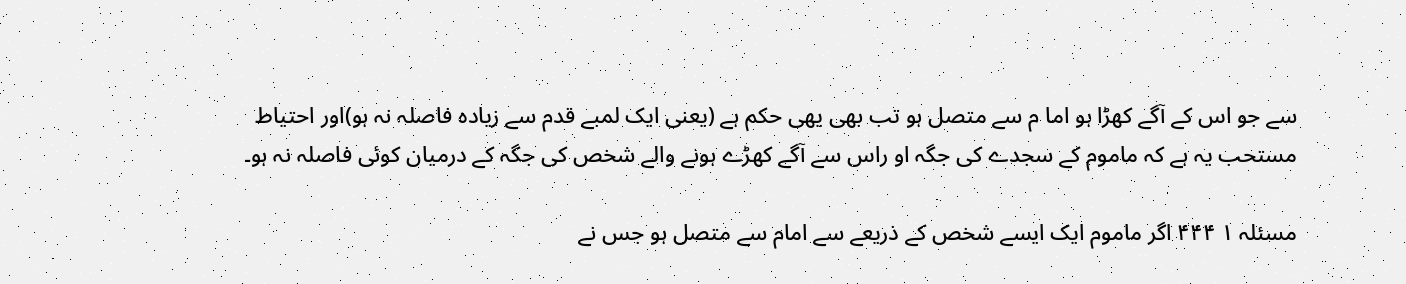سے جو اس کے آگے کهڑا ہو اما م سے متصل ہو تب بھی یهی حکم ہے (یعنی ایک لمبے قدم سے زیادہ فاصلہ نہ ہو)اور احتياط مستحب یہ ہے کہ ماموم کے سجدے کی جگہ او راس سے آگے کھڑے ہونے والے شخص کی جگہ کے درميان کوئی فاصلہ نہ ہو۔

مسئلہ ١ ۴۴۴ اگر ماموم ایک ایسے شخص کے ذریعے سے امام سے متصل ہو جس نے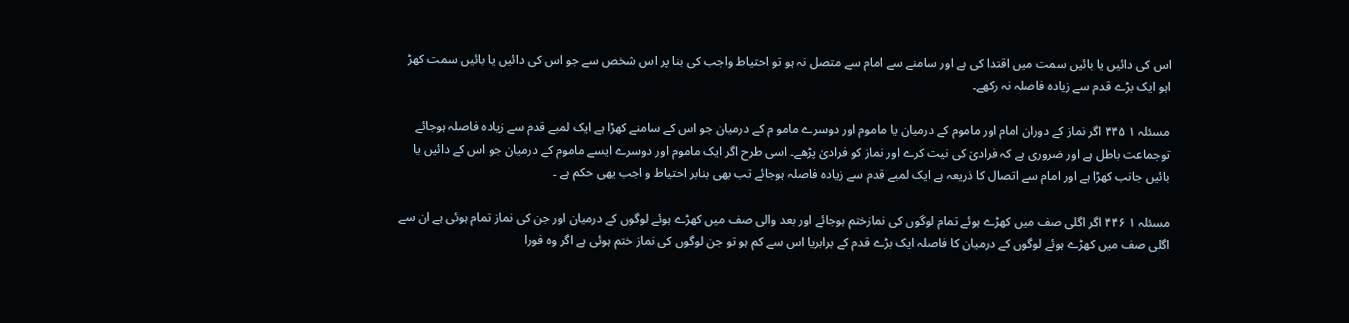اس کی دائيں یا بائيں سمت ميں اقتدا کی ہے اور سامنے سے امام سے متصل نہ ہو تو احتياط واجب کی بنا پر اس شخص سے جو اس کی دائيں یا بائيں سمت کهڑ اہو ایک بڑے قدم سے زیادہ فاصلہ نہ رکھے۔

مسئلہ ١ ۴۴۵ اگر نماز کے دوران امام اور ماموم کے درميان یا ماموم اور دوسرے مامو م کے درميان جو اس کے سامنے کهڑا ہے ایک لمبے قدم سے زیادہ فاصلہ ہوجائے توجماعت باطل ہے اور ضروری ہے کہ فرادیٰ کی نيت کرے اور نماز کو فرادیٰ پڑھے۔ اسی طرح اگر ایک ماموم اور دوسرے ایسے ماموم کے درميان جو اس کے دائيں یا بائيں جانب کهڑا ہے اور امام سے اتصال کا ذریعہ ہے ایک لمبے قدم سے زیادہ فاصلہ ہوجائے تب بھی بنابر احتياط و اجب یهی حکم ہے ۔

مسئلہ ١ ۴۴۶ اگر اگلی صف ميں کھڑے ہوئے تمام لوگوں کی نمازختم ہوجائے اور بعد والی صف ميں کھڑے ہوئے لوگوں کے درميان اور جن کی نماز تمام ہوئی ہے ان سے اگلی صف ميں کھڑے ہوئے لوگوں کے درميان کا فاصلہ ایک بڑے قدم کے برابریا اس سے کم ہو تو جن لوگوں کی نماز ختم ہوئی ہے اگر وہ فورا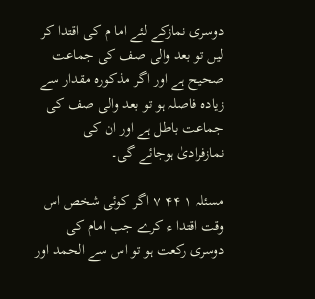دوسری نمازکے لئے اما م کی اقتدا کر ليں تو بعد والی صف کی جماعت صحيح ہے اور اگر مذکورہ مقدار سے زیادہ فاصلہ ہو تو بعد والی صف کی جماعت باطل ہے اور ان کی نمازفرادیٰ ہوجائے گی۔

مسئلہ ١ ۴۴ ٧ اگر کوئی شخص اس وقت اقتدا ء کرے جب امام کی دوسری رکعت ہو تو اس سے الحمد اور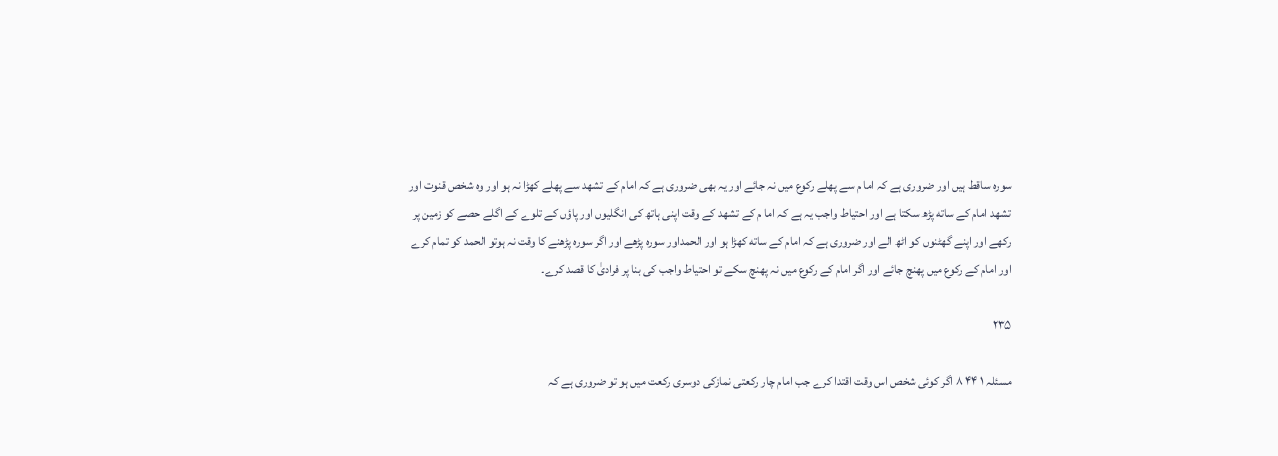سورہ ساقط ہيں اور ضروری ہے کہ اما م سے پهلے رکوع ميں نہ جائے اور یہ بھی ضروری ہے کہ امام کے تشهد سے پهلے کهڑا نہ ہو اور وہ شخص قنوت اور تشهد امام کے ساته پڑھ سکتا ہے اور احتياط واجب یہ ہے کہ اما م کے تشهد کے وقت اپنی ہاتھ کی انگليوں اور پاؤں کے تلوے کے اگلے حصے کو زمين پر رکھے اور اپنے گھٹنوں کو اٹھ الے اور ضروری ہے کہ امام کے ساته کهڑا ہو اور الحمداور سورہ پڑھے اور اگر سورہ پڑھنے کا وقت نہ ہوتو الحمد کو تمام کرے اور امام کے رکوع ميں پهنچ جائے اور اگر امام کے رکوع ميں نہ پهنچ سکے تو احتياط واجب کی بنا پر فرادیٰ کا قصد کرے۔

۲۳۵

مسئلہ ١ ۴۴ ٨ اگر کوئی شخص اس وقت اقتدا کرے جب امام چار رکعتی نمازکی دوسری رکعت ميں ہو تو ضروری ہے کہ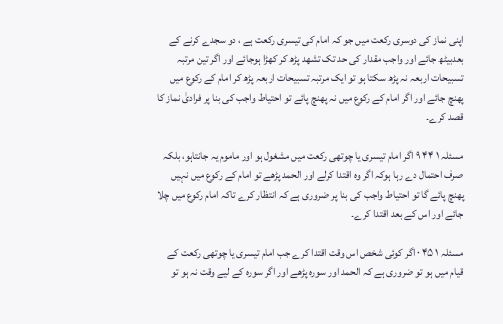اپنی نماز کی دوسری رکعت ميں جو کہ امام کی تيسری رکعت ہے ، دو سجدے کرنے کے بعدبيٹھ جائے اور واجب مقدار کی حد تک تشهد پڑھ کر کهڑا ہوجائے اور اگر تين مرتبہ تسبيحات اربعہ نہ پڑھ سکتا ہو تو ایک مرتبہ تسبيحات اربعہ پڑھ کر امام کے رکوع ميں پهنچ جائے اور اگر امام کے رکوع ميں نہ پهنچ پائے تو احتياط واجب کی بنا پر فرادیٰ نماز کا قصد کرے۔

مسئلہ ١ ۴۴ ٩ اگر امام تيسری یا چوتھی رکعت ميں مشغول ہو اور ماموم یہ جانتاہو، بلکہ صرف احتمال دے رہا ہوکہ اگر وہ اقتدا کرلے اور الحمد پڑھے تو امام کے رکوع ميں نہيں پهنچ پائے گا تو احتياط واجب کی بنا پر ضروری ہے کہ انتظار کرے تاکہ امام رکوع ميں چلا جائے اور اس کے بعد اقتدا کرے۔

مسئلہ ١ ۴۵ ٠ اگر کوئی شخص اس وقت اقتدا کرے جب امام تيسری یا چوتھی رکعت کے قيام ميں ہو تو ضروری ہے کہ الحمد اور سورہ پڑھے اور اگر سورہ کے ليے وقت نہ ہو تو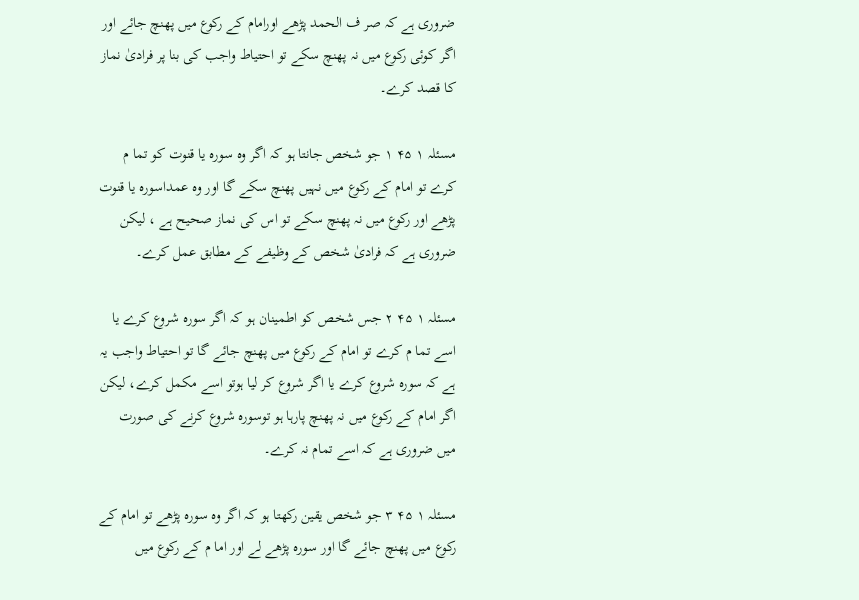ضروری ہے کہ صر ف الحمد پڑھے اورامام کے رکوع ميں پهنچ جائے اور اگر کوئی رکوع ميں نہ پهنچ سکے تو احتياط واجب کی بنا پر فرادیٰ نماز کا قصد کرے۔

مسئلہ ١ ۴۵ ١ جو شخص جانتا ہو کہ اگر وہ سورہ یا قنوت کو تما م کرے تو امام کے رکوع ميں نہيں پهنچ سکے گا اور وہ عمداسورہ یا قنوت پڑھے اور رکوع ميں نہ پهنچ سکے تو اس کی نماز صحيح ہے ، ليکن ضروری ہے کہ فرادیٰ شخص کے وظيفے کے مطابق عمل کرے۔

مسئلہ ١ ۴۵ ٢ جس شخص کو اطمينان ہو کہ اگر سورہ شروع کرے یا اسے تما م کرے تو امام کے رکوع ميں پهنچ جائے گا تو احتياط واجب یہ ہے کہ سورہ شروع کرے یا اگر شروع کر ليا ہوتو اسے مکمل کرے، ليکن اگر امام کے رکوع ميں نہ پهنچ پارہا ہو توسورہ شروع کرنے کی صورت ميں ضروری ہے کہ اسے تمام نہ کرے۔

مسئلہ ١ ۴۵ ٣ جو شخص یقين رکھتا ہو کہ اگر وہ سورہ پڑھے تو امام کے رکوع ميں پهنچ جائے گا اور سورہ پڑھے لے اور اما م کے رکوع ميں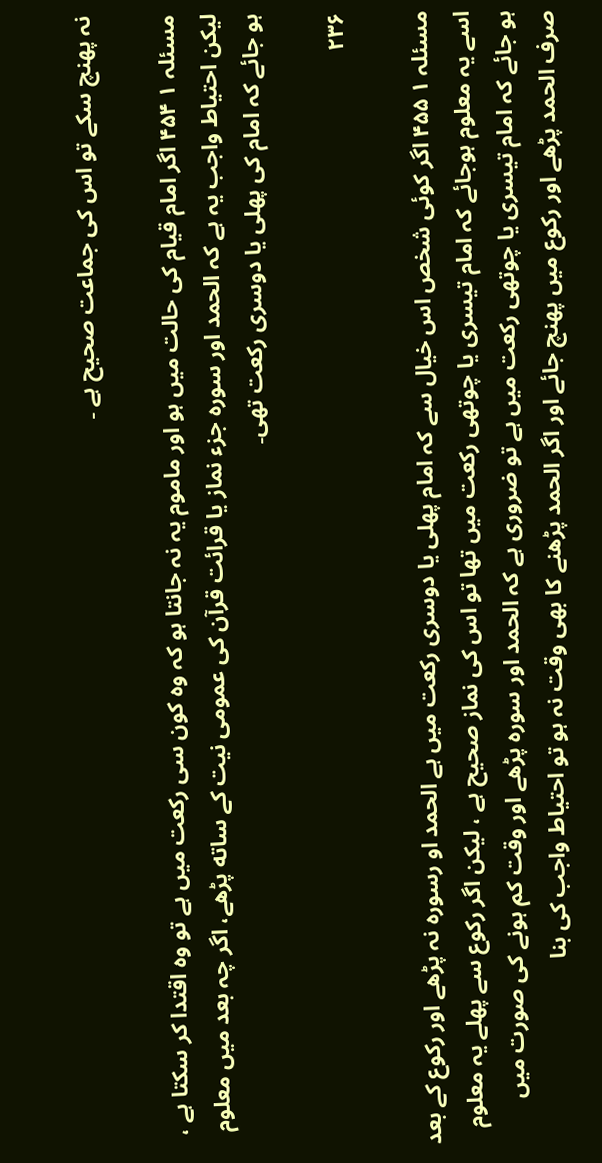نہ پهنچ سکے تو اس کی جماعت صحيح ہے ۔

مسئلہ ١ ۴۵۴ اگر امام قيام کی حالت ميں ہو اور ماموم یہ نہ جانتا ہو کہ وہ کون سی رکعت ميں ہے تو وہ اقتدا کر سکتا ہے ، ليکن احتياط واجب یہ ہے کہ الحمد اور سورہ جزء نماز یا قرائت قرآن کی عمومی نيت کے ساته پڑھے، اگر چہ بعد ميں معلوم ہو جائے کہ امام کی پهلی یا دوسری رکعت تھی۔

۲۳۶

مسئلہ ١ ۴۵۵ اگر کوئی شخص اس خيال سے کہ امام پهلی یا دوسری رکعت ميں ہے الحمد او رسورہ نہ پڑھے اور رکوع کے بعد اسے یہ معلوم ہوجائے کہ امام تيسری یا چوتھی رکعت ميں تھا تو اس کی نماز صحيح ہے ، ليکن اگر رکوع سے پهلے یہ معلوم ہو جائے کہ امام تيسری یا چوتھی رکعت ميں ہے تو ضروری ہے کہ الحمد اور سورہ پڑھے اور وقت کم ہونے کی صورت ميں صرف الحمد پڑھے اور رکوع ميں پهنچ جائے اور اگر الحمد پڑھنے کا بھی وقت نہ ہو تو احتياط واجب کی بنا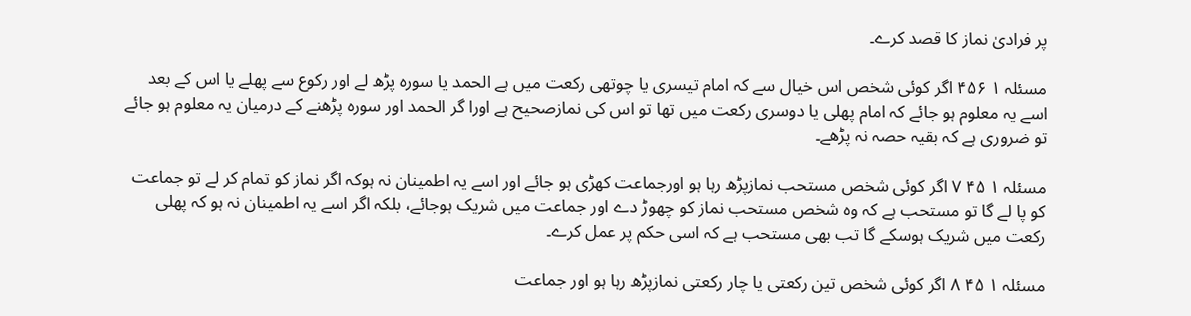پر فرادیٰ نماز کا قصد کرے۔

مسئلہ ١ ۴۵۶ اگر کوئی شخص اس خيال سے کہ امام تيسری یا چوتھی رکعت ميں ہے الحمد یا سورہ پڑھ لے اور رکوع سے پهلے یا اس کے بعد اسے یہ معلوم ہو جائے کہ امام پهلی یا دوسری رکعت ميں تھا تو اس کی نمازصحيح ہے اورا گر الحمد اور سورہ پڑھنے کے درميان یہ معلوم ہو جائے تو ضروری ہے کہ بقيہ حصہ نہ پڑھے۔

مسئلہ ١ ۴۵ ٧ اگر کوئی شخص مستحب نمازپڑھ رہا ہو اورجماعت کهڑی ہو جائے اور اسے یہ اطمينان نہ ہوکہ اگر نماز کو تمام کر لے تو جماعت کو پا لے گا تو مستحب ہے کہ وہ شخص مستحب نماز کو چھوڑ دے اور جماعت ميں شریک ہوجائے، بلکہ اگر اسے یہ اطمينان نہ ہو کہ پهلی رکعت ميں شریک ہوسکے گا تب بھی مستحب ہے کہ اسی حکم پر عمل کرے۔

مسئلہ ١ ۴۵ ٨ اگر کوئی شخص تين رکعتی یا چار رکعتی نمازپڑھ رہا ہو اور جماعت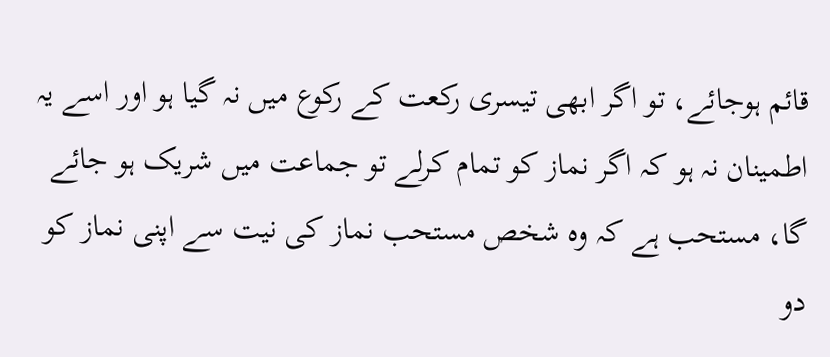قائم ہوجائے، تو اگر ابهی تيسری رکعت کے رکوع ميں نہ گيا ہو اور اسے یہ اطمينان نہ ہو کہ اگر نماز کو تمام کرلے تو جماعت ميں شریک ہو جائے گا، مستحب ہے کہ وہ شخص مستحب نماز کی نيت سے اپنی نماز کو دو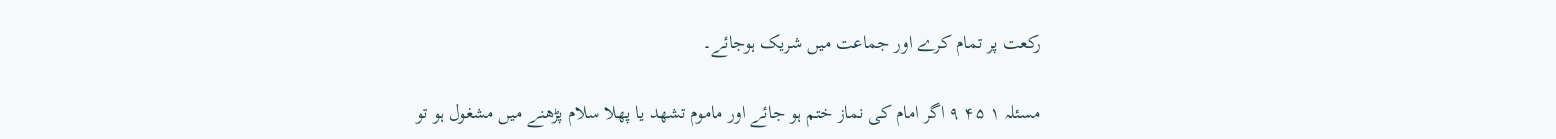رکعت پر تمام کرے اور جماعت ميں شریک ہوجائے۔

مسئلہ ١ ۴۵ ٩ اگر امام کی نماز ختم ہو جائے اور ماموم تشهد یا پهلا سلام پڑھنے ميں مشغول ہو تو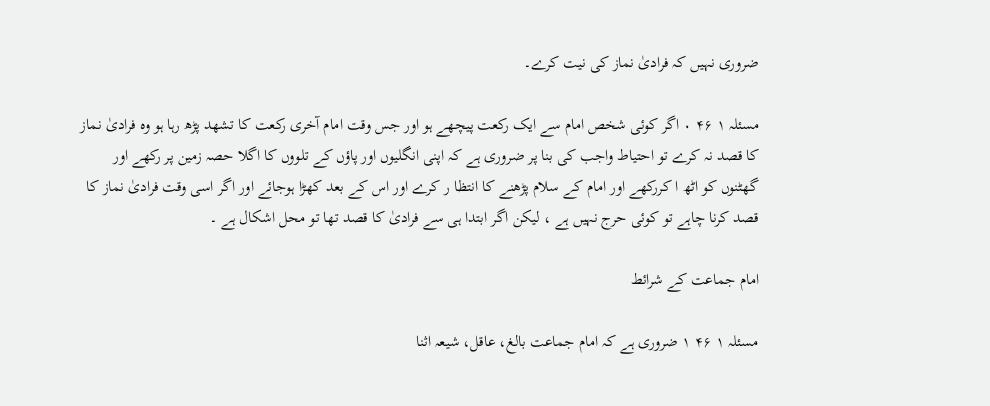ضروری نہيں کہ فرادیٰ نماز کی نيت کرے۔

مسئلہ ١ ۴۶ ٠ اگر کوئی شخص امام سے ایک رکعت پيچهے ہو اور جس وقت امام آخری رکعت کا تشهد پڑھ رہا ہو وہ فرادیٰ نماز کا قصد نہ کرے تو احتياط واجب کی بنا پر ضروری ہے کہ اپنی انگليوں اور پاؤں کے تلووں کا اگلا حصہ زمين پر رکھے اور گھٹنوں کو اٹھ ا کررکھے اور امام کے سلام پڑھنے کا انتظا ر کرے اور اس کے بعد کهڑا ہوجائے اور اگر اسی وقت فرادیٰ نماز کا قصد کرنا چاہے تو کوئی حرج نہيں ہے ، ليکن اگر ابتدا ہی سے فرادیٰ کا قصد تھا تو محل اشکال ہے ۔

امام جماعت کے شرائط

مسئلہ ١ ۴۶ ١ ضروری ہے کہ امام جماعت بالغ، عاقل، شيعہ اثنا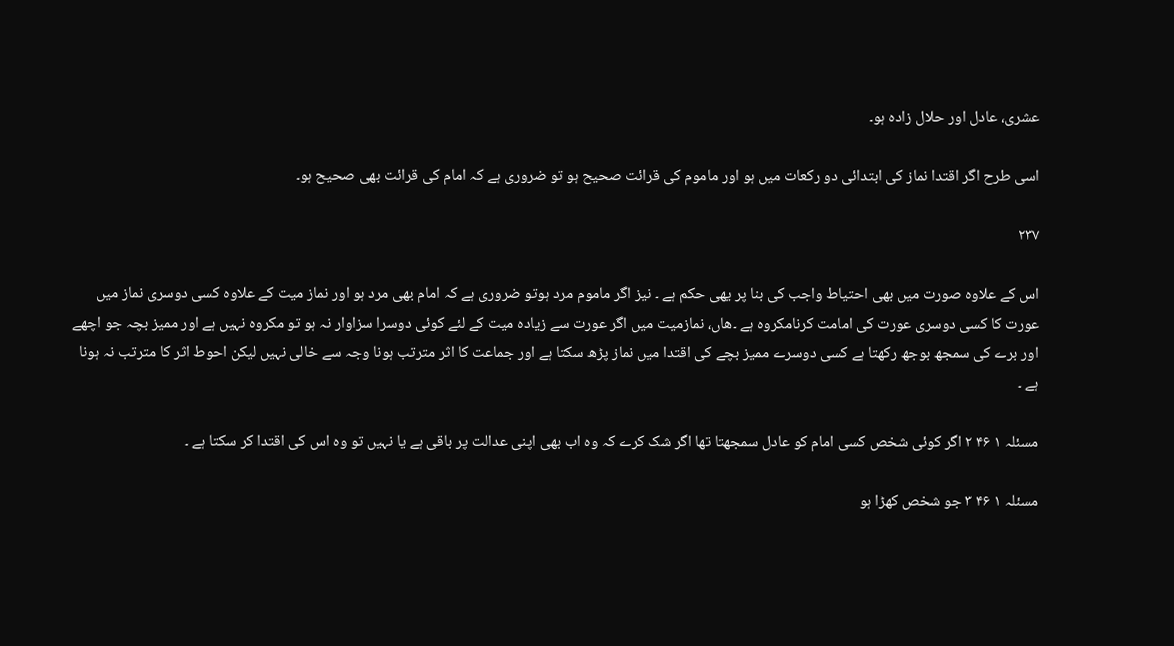عشری، عادل اور حلال زادہ ہو۔

اسی طرح اگر اقتدا نماز کی ابتدائی دو رکعات ميں ہو اور ماموم کی قرائت صحيح ہو تو ضروری ہے کہ امام کی قرائت بھی صحيح ہو۔

۲۳۷

اس کے علاوہ صورت ميں بهی احتياط واجب کی بنا پر یهی حکم ہے ۔ نيز اگر ماموم مرد ہوتو ضروری ہے کہ امام بھی مرد ہو اور نماز ميت کے علاوہ کسی دوسری نماز ميں عورت کا کسی دوسری عورت کی امامت کرنامکروہ ہے ۔هاں، نمازميت ميں اگر عورت سے زیادہ ميت کے لئے کوئی دوسرا سزاوار نہ ہو تو مکروہ نہيں ہے اور مميز بچہ جو اچھے اور برے کی سمجھ بوجھ رکھتا ہے کسی دوسرے مميز بچے کی اقتدا ميں نماز پڑھ سکتا ہے اور جماعت کا اثر مترتب ہونا وجہ سے خالی نہيں ليکن احوط اثر کا مترتب نہ ہونا ہے ۔

مسئلہ ١ ۴۶ ٢ اگر کوئی شخص کسی امام کو عادل سمجھتا تھا اگر شک کرے کہ وہ اب بھی اپنی عدالت پر باقی ہے یا نہيں تو وہ اس کی اقتدا کر سکتا ہے ۔

مسئلہ ١ ۴۶ ٣ جو شخص کهڑا ہو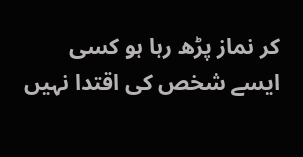کر نماز پڑھ رہا ہو کسی ایسے شخص کی اقتدا نہيں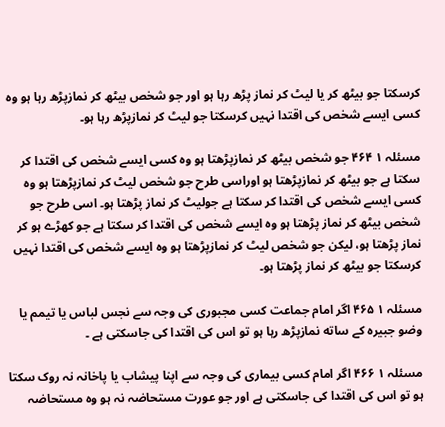کرسکتا جو بيٹھ کر یا ليٹ کر نماز پڑھ رہا ہو اور جو شخص بيٹھ کر نمازپڑھ رہا ہو وہ کسی ایسے شخص کی اقتدا نہيں کرسکتا جو ليٹ کر نمازپڑھ رہا ہو۔

مسئلہ ١ ۴۶۴ جو شخص بيٹھ کر نمازپڑھتا ہو وہ کسی ایسے شخص کی اقتدا کر سکتا ہے جو بيٹھ کر نمازپڑھتا ہو اوراسی طرح جو شخص ليٹ کر نمازپڑھتا ہو وہ کسی ایسے شخص کی اقتدا کر سکتا ہے جوليٹ کر نماز پڑھتا ہو۔ اسی طرح جو شخص بيٹھ کر نماز پڑھتا ہو وہ ایسے شخص کی اقتدا کر سکتا ہے جو کھڑے ہو کر نماز پڑھتا ہو، ليکن جو شخص ليٹ کر نمازپڑھتا ہو وہ ایسے شخص کی اقتدا نہيں کرسکتا جو بيٹھ کر نماز پڑھتا ہو۔

مسئلہ ١ ۴۶۵ اگر امام جماعت کسی مجبوری کی وجہ سے نجس لباس یا تيمم یا وضو جبيرہ کے ساته نمازپڑھ رہا ہو تو اس کی اقتدا کی جاسکتی ہے ۔

مسئلہ ١ ۴۶۶ اگر امام کسی بيماری کی وجہ سے اپنا پيشاب یا پاخانہ نہ روک سکتا ہو تو اس کی اقتدا کی جاسکتی ہے اور جو عورت مستحاضہ نہ ہو وہ مستحاضہ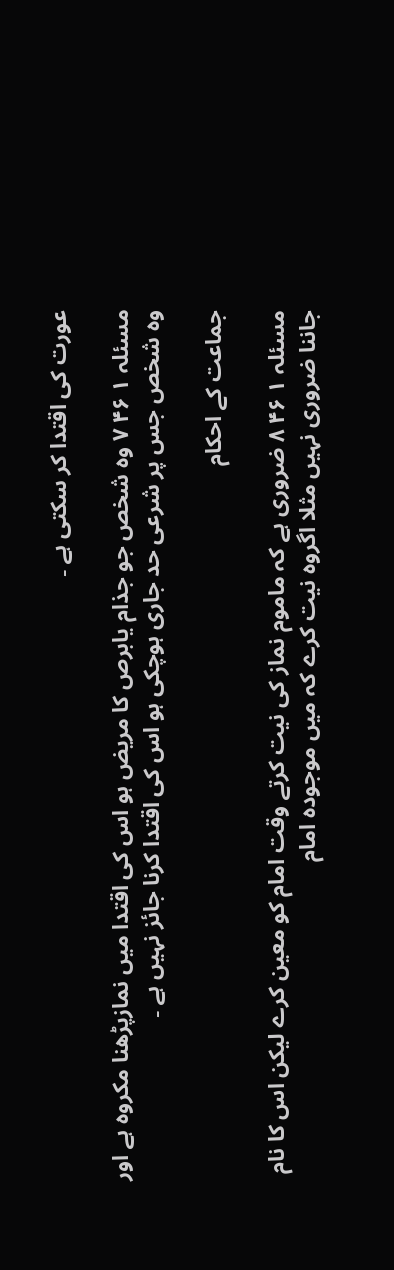عورت کی اقتدا کر سکتی ہے ۔

مسئلہ ١ ۴۶ ٧ وہ شخص جو جذام یابرص کا مریض ہو اس کی اقتدا ميں نمازپڑھنا مکروہ ہے اور وہ شخص جس پر شرعی حد جاری ہوچکی ہو اس کی اقتدا کرنا جائز نہيں ہے ۔

جماعت کے احکام

مسئلہ ١ ۴۶ ٨ ضروری ہے کہ ماموم نماز کی نيت کرتے وقت امام کو معين کرے ليکن اس کا نام جاننا ضروری نہيں مثلا اگروہ نيت کرے کہ ميں موجودہ امام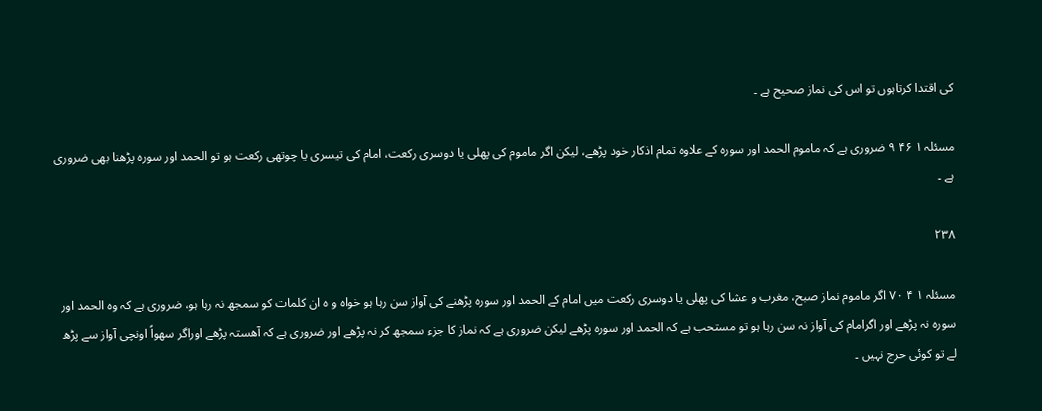کی اقتدا کرتاہوں تو اس کی نماز صحيح ہے ۔

مسئلہ ١ ۴۶ ٩ ضروری ہے کہ ماموم الحمد اور سورہ کے علاوہ تمام اذکار خود پڑھے، ليکن اگر ماموم کی پهلی یا دوسری رکعت، امام کی تيسری یا چوتھی رکعت ہو تو الحمد اور سورہ پڑھنا بھی ضروری ہے ۔

۲۳۸

مسئلہ ١ ۴ ٧٠ اگر ماموم نماز صبح، مغرب و عشا کی پهلی یا دوسری رکعت ميں امام کے الحمد اور سورہ پڑھنے کی آواز سن رہا ہو خواہ و ہ ان کلمات کو سمجھ نہ رہا ہو، ضروری ہے کہ وہ الحمد اور سورہ نہ پڑھے اور اگرامام کی آواز نہ سن رہا ہو تو مستحب ہے کہ الحمد اور سورہ پڑھے ليکن ضروری ہے کہ نماز کا جزء سمجھ کر نہ پڑھے اور ضروری ہے کہ آهستہ پڑھے اوراگر سهواً اونچی آواز سے پڑھ لے تو کوئی حرج نہيں ۔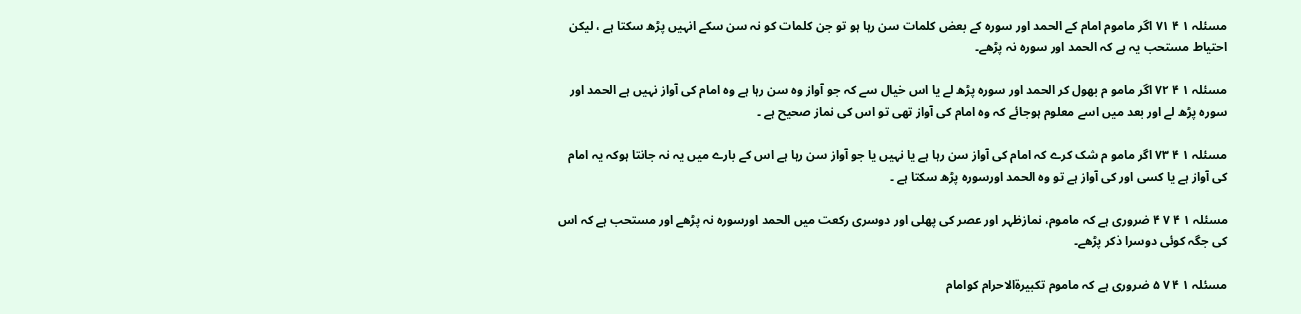مسئلہ ١ ۴ ٧١ اگر ماموم امام کے الحمد اور سورہ کے بعض کلمات سن رہا ہو تو جن کلمات کو نہ سن سکے انہيں پڑھ سکتا ہے ، ليکن احتياط مستحب یہ ہے کہ الحمد اور سورہ نہ پڑھے۔

مسئلہ ١ ۴ ٧٢ اگر مامو م بھول کر الحمد اور سورہ پڑھ لے یا اس خيال سے کہ جو آواز وہ سن رہا ہے وہ امام کی آواز نہيں ہے الحمد اور سورہ پڑھ لے اور بعد ميں اسے معلوم ہوجائے کہ وہ امام کی آواز تھی تو اس کی نماز صحيح ہے ۔

مسئلہ ١ ۴ ٧٣ اگر مامو م شک کرے کہ امام کی آواز سن رہا ہے یا نہيں یا جو آواز سن رہا ہے اس کے بارے ميں یہ نہ جانتا ہوکہ یہ امام کی آواز ہے یا کسی اور کی آواز ہے تو وہ الحمد اورسورہ پڑھ سکتا ہے ۔

مسئلہ ١ ۴ ٧ ۴ ضروری ہے کہ ماموم، نمازظہر اور عصر کی پهلی اور دوسری رکعت ميں الحمد اورسورہ نہ پڑھے اور مستحب ہے کہ اس کی جگہ کوئی دوسرا ذکر پڑھے۔

مسئلہ ١ ۴ ٧ ۵ ضروری ہے کہ ماموم تکبيرةالاحرام کوامام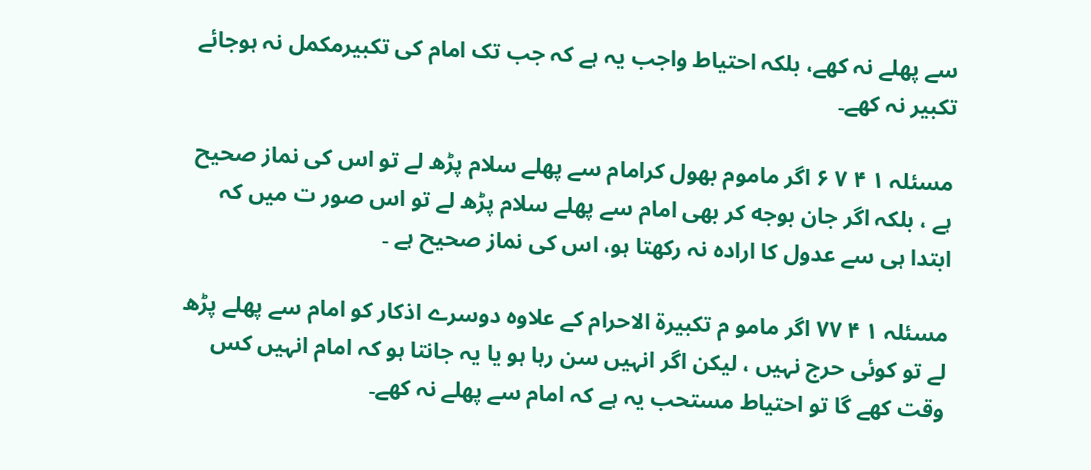سے پهلے نہ کهے، بلکہ احتياط واجب یہ ہے کہ جب تک امام کی تکبيرمکمل نہ ہوجائے تکبير نہ کهے۔

مسئلہ ١ ۴ ٧ ۶ اگر ماموم بھول کرامام سے پهلے سلام پڑھ لے تو اس کی نماز صحيح ہے ، بلکہ اگر جان بوجه کر بھی امام سے پهلے سلام پڑھ لے تو اس صور ت ميں کہ ابتدا ہی سے عدول کا ارادہ نہ رکھتا ہو، اس کی نماز صحيح ہے ۔

مسئلہ ١ ۴ ٧٧ اگر مامو م تکبيرة الاحرام کے علاوہ دوسرے اذکار کو امام سے پهلے پڑھ لے تو کوئی حرج نہيں ، ليکن اگر انہيں سن رہا ہو یا یہ جانتا ہو کہ امام انہيں کس وقت کهے گا تو احتياط مستحب یہ ہے کہ امام سے پهلے نہ کهے۔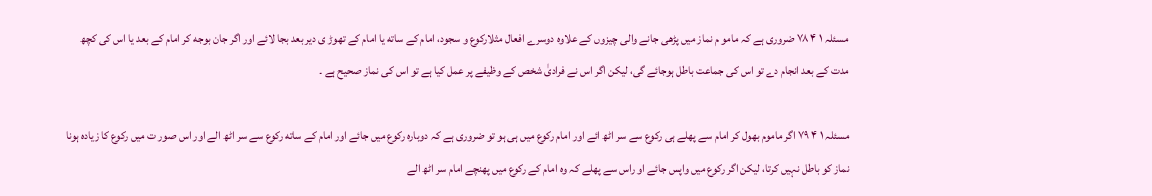مسئلہ ١ ۴ ٧٨ ضروری ہے کہ مامو م نماز ميں پڑھی جانے والی چيزوں کے علاوہ دوسرے افعال مثلارکوع و سجود، امام کے ساته یا امام کے تهوڑ ی دیر بعد بجا لائے اور اگر جان بوجه کر امام کے بعد یا اس کی کچھ مدت کے بعد انجام دے تو اس کی جماعت باطل ہوجائے گی، ليکن اگر اس نے فرادیٰ شخص کے وظيفے پر عمل کيا ہے تو اس کی نماز صحيح ہے ۔

مسئلہ ١ ۴ ٧٩ اگر ماموم بھول کر امام سے پهلے ہی رکوع سے سر اٹھ ائے اور امام رکوع ميں ہی ہو تو ضروری ہے کہ دوبارہ رکوع ميں جائے اور امام کے ساته رکوع سے سر اٹھ الے اور اس صور ت ميں رکوع کا زیادہ ہونا نماز کو باطل نہيں کرتا، ليکن اگر رکوع ميں واپس جائے او راس سے پهلے کہ وہ امام کے رکوع ميں پهنچے امام سر اٹھ الے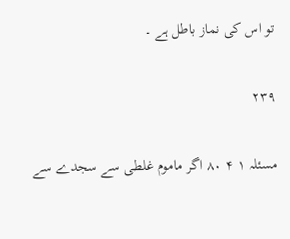تو اس کی نماز باطل ہے ۔

۲۳۹

مسئلہ ١ ۴ ٨٠ اگر ماموم غلطی سے سجدے سے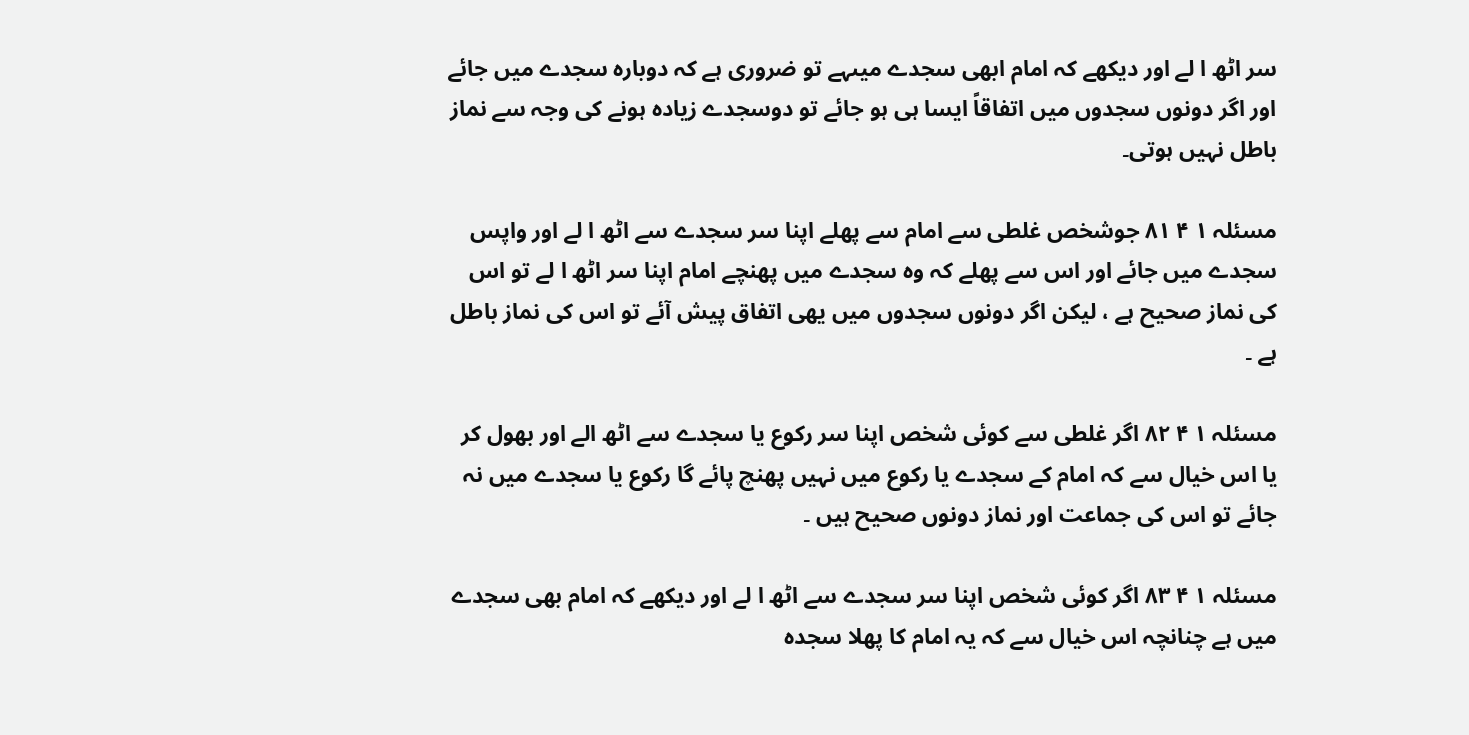سر اٹھ ا لے اور دیکھے کہ امام ابهی سجدے ميںہے تو ضروری ہے کہ دوبارہ سجدے ميں جائے اور اگر دونوں سجدوں ميں اتفاقاً ایسا ہی ہو جائے تو دوسجدے زیادہ ہونے کی وجہ سے نماز باطل نہيں ہوتی۔

مسئلہ ١ ۴ ٨١ جوشخص غلطی سے امام سے پهلے اپنا سر سجدے سے اٹھ ا لے اور واپس سجدے ميں جائے اور اس سے پهلے کہ وہ سجدے ميں پهنچے امام اپنا سر اٹھ ا لے تو اس کی نماز صحيح ہے ، ليکن اگر دونوں سجدوں ميں یهی اتفاق پيش آئے تو اس کی نماز باطل ہے ۔

مسئلہ ١ ۴ ٨٢ اگر غلطی سے کوئی شخص اپنا سر رکوع یا سجدے سے اٹھ الے اور بھول کر یا اس خيال سے کہ امام کے سجدے یا رکوع ميں نہيں پهنچ پائے گا رکوع یا سجدے ميں نہ جائے تو اس کی جماعت اور نماز دونوں صحيح ہيں ۔

مسئلہ ١ ۴ ٨٣ اگر کوئی شخص اپنا سر سجدے سے اٹھ ا لے اور دیکھے کہ امام بھی سجدے ميں ہے چنانچہ اس خيال سے کہ یہ امام کا پهلا سجدہ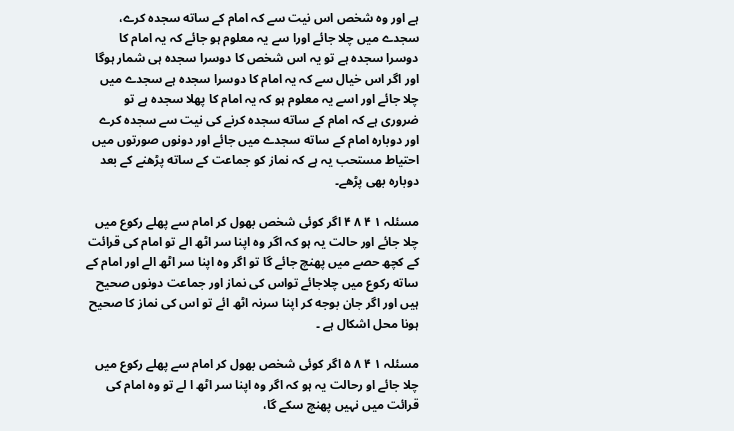ہے اور وہ شخص اس نيت سے کہ امام کے ساته سجدہ کرے، سجدے ميں چلا جائے اورا سے یہ معلوم ہو جائے کہ یہ امام کا دوسرا سجدہ ہے تو یہ اس شخص کا دوسرا سجدہ ہی شمار ہوگا اور اگر اس خيال سے کہ یہ امام کا دوسرا سجدہ ہے سجدے ميں چلا جائے اور اسے یہ معلوم ہو کہ یہ امام کا پهلا سجدہ ہے تو ضروری ہے کہ امام کے ساته سجدہ کرنے کی نيت سے سجدہ کرے اور دوبارہ امام کے ساته سجدے ميں جائے اور دونوں صورتوں ميں احتياط مستحب یہ ہے کہ نماز کو جماعت کے ساته پڑھنے کے بعد دوبارہ بھی پڑھے۔

مسئلہ ١ ۴ ٨ ۴ اگر کوئی شخص بھول کر امام سے پهلے رکوع ميں چلا جائے اور حالت یہ ہو کہ اگر وہ اپنا سر اٹھ الے تو امام کی قرائت کے کچھ حصے ميں پهنچ جائے گا تو اگر وہ اپنا سر اٹھ الے اور امام کے ساته رکوع ميں چلاجائے تواس کی نماز اور جماعت دونوں صحيح ہيں اور اگر جان بوجه کر اپنا سرنہ اٹھ ائے تو اس کی نماز کا صحيح ہونا محل اشکال ہے ۔

مسئلہ ١ ۴ ٨ ۵ اگر کوئی شخص بھول کر امام سے پهلے رکوع ميں چلا جائے او رحالت یہ ہو کہ اگر وہ اپنا سر اٹھ ا لے تو وہ امام کی قرائت ميں نہيں پهنچ سکے گا،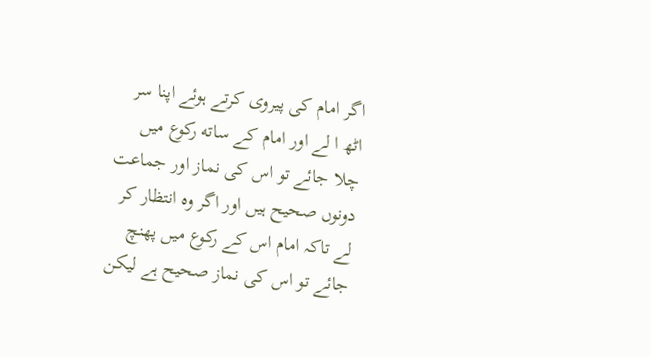اگر امام کی پيروی کرتے ہوئے اپنا سر اٹھ ا لے اور امام کے ساته رکوع ميں چلا جائے تو اس کی نماز اور جماعت دونوں صحيح ہيں اور اگر وہ انتظار کر لے تاکہ امام اس کے رکوع ميں پهنچ جائے تو اس کی نماز صحيح ہے ليکن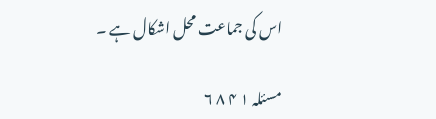اس کی جماعت محل اشکال ہے ۔

مسئلہ ١ ۴ ٨ ۶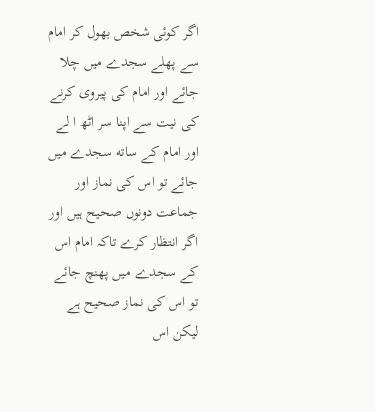اگر کوئی شخص بھول کر امام سے پهلے سجدے ميں چلا جائے اور امام کی پيروی کرنے کی نيت سے اپنا سر اٹھ ا لے اور امام کے ساته سجدے ميں جائے تو اس کی نماز اور جماعت دونوں صحيح ہيں اور اگر انتظار کرے تاکہ امام اس کے سجدے ميں پهنچ جائے تو اس کی نماز صحيح ہے ليکن اس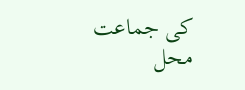کی جماعت محل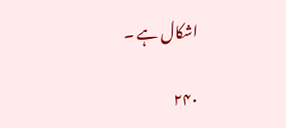اشکال ہے ۔

۲۴۰